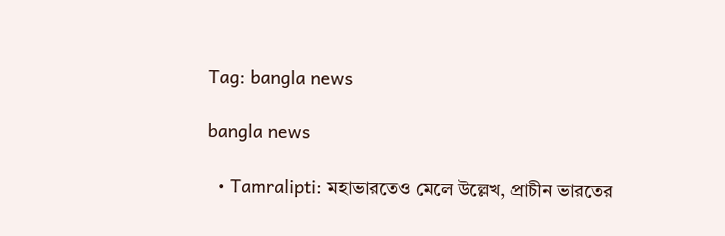Tag: bangla news

bangla news

  • Tamralipti: মহাভারতেও মেলে উল্লেখ, প্রাচীন ভারতের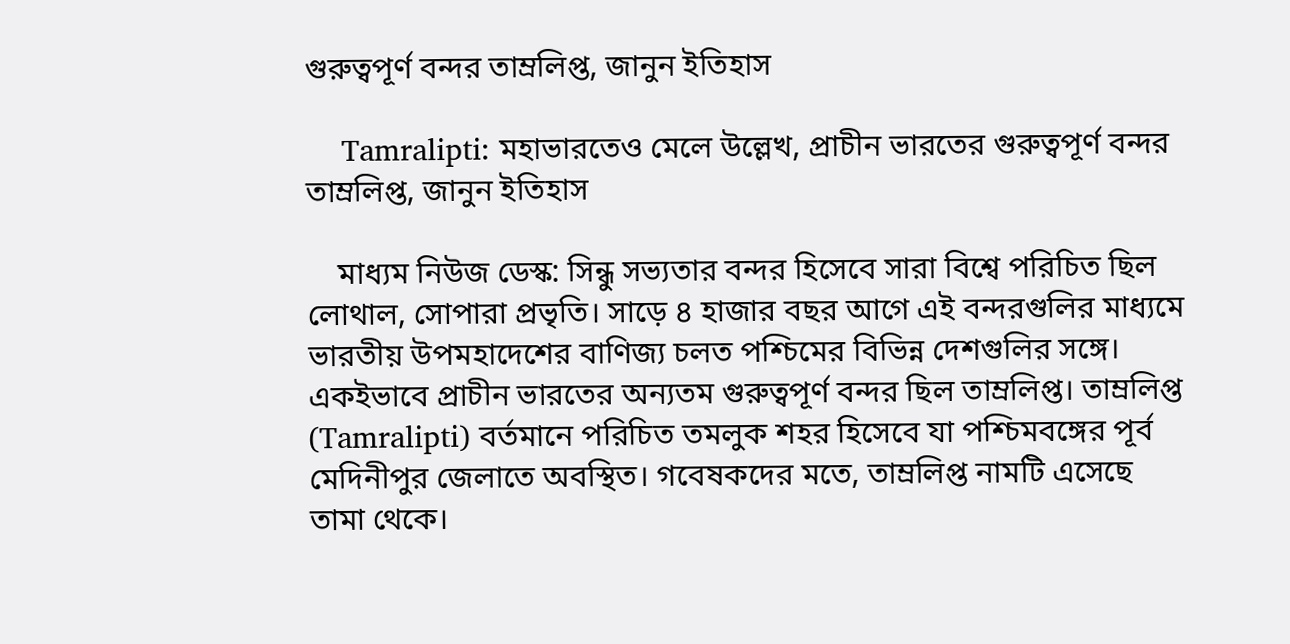গুরুত্বপূর্ণ বন্দর তাম্রলিপ্ত, জানুন ইতিহাস

    Tamralipti: মহাভারতেও মেলে উল্লেখ, প্রাচীন ভারতের গুরুত্বপূর্ণ বন্দর তাম্রলিপ্ত, জানুন ইতিহাস

    মাধ্যম নিউজ ডেস্ক: সিন্ধু সভ্যতার বন্দর হিসেবে সারা বিশ্বে পরিচিত ছিল লোথাল, সোপারা প্রভৃতি। সাড়ে ৪ হাজার বছর আগে এই বন্দরগুলির মাধ্যমে ভারতীয় উপমহাদেশের বাণিজ্য চলত পশ্চিমের বিভিন্ন দেশগুলির সঙ্গে। একইভাবে প্রাচীন ভারতের অন্যতম গুরুত্বপূর্ণ বন্দর ছিল তাম্রলিপ্ত। তাম্রলিপ্ত (Tamralipti) বর্তমানে পরিচিত তমলুক শহর হিসেবে যা পশ্চিমবঙ্গের পূর্ব মেদিনীপুর জেলাতে অবস্থিত। গবেষকদের মতে, তাম্রলিপ্ত নামটি এসেছে তামা থেকে।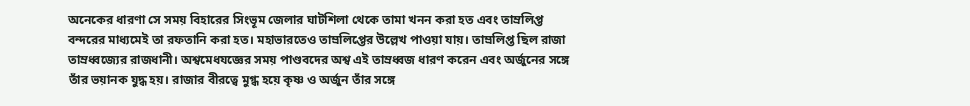অনেকের ধারণা সে সময় বিহারের সিংভূম জেলার ঘাটশিলা থেকে তামা খনন করা হত এবং তাম্রলিপ্ত বন্দরের মাধ্যমেই তা রফতানি করা হত। মহাভারতেও তাম্রলিপ্তের উল্লেখ পাওয়া যায়। তাম্রলিপ্ত ছিল রাজা তাম্রধ্বজ্যের রাজধানী। অশ্বমেধযজ্ঞের সময় পাণ্ডবদের অশ্ব এই তাম্রধ্বজ ধারণ করেন এবং অর্জুনের সঙ্গে তাঁর ভয়ানক যুদ্ধ হয়। রাজার বীরত্বে মুগ্ধ হয়ে কৃষ্ণ ও অর্জুন তাঁর সঙ্গে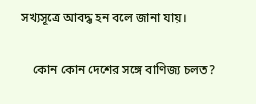সখ্যসূত্রে আবদ্ধ হন বলে জানা যায়।

    কোন কোন দেশের সঙ্গে বাণিজ্য চলত?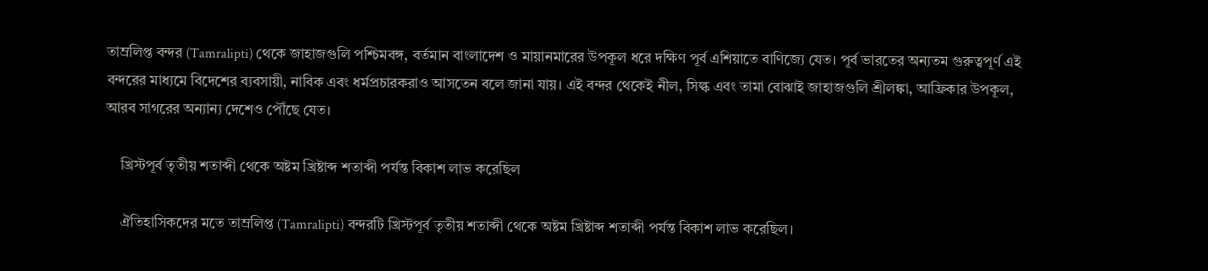তাম্রলিপ্ত বন্দর (Tamralipti) থেকে জাহাজগুলি পশ্চিমবঙ্গ, বর্তমান বাংলাদেশ ও মায়ানমারের উপকূল ধরে দক্ষিণ পূর্ব এশিয়াতে বাণিজ্যে যেত। পূর্ব ভারতের অন্যতম গুরুত্বপূর্ণ এই বন্দরের মাধ্যমে বিদেশের ব্যবসায়ী, নাবিক এবং ধর্মপ্রচারকরাও আসতেন বলে জানা যায়। এই বন্দর থেকেই নীল, সিল্ক এবং তামা বোঝাই জাহাজগুলি শ্রীলঙ্কা, আফ্রিকার উপকূল, আরব সাগরের অন্যান্য দেশেও পৌঁছে যেত।

    খ্রিস্টপূর্ব তৃতীয় শতাব্দী থেকে অষ্টম খ্রিষ্টাব্দ শতাব্দী পর্যন্ত বিকাশ লাভ করেছিল

    ঐতিহাসিকদের মতে তাম্রলিপ্ত (Tamralipti) বন্দরটি খ্রিস্টপূর্ব তৃতীয় শতাব্দী থেকে অষ্টম খ্রিষ্টাব্দ শতাব্দী পর্যন্ত বিকাশ লাভ করেছিল।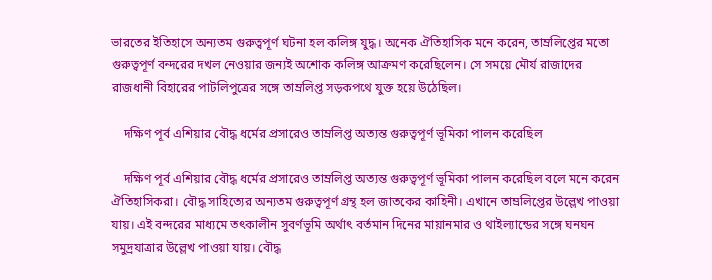ভারতের ইতিহাসে অন্যতম গুরুত্বপূর্ণ ঘটনা হল কলিঙ্গ যুদ্ধ। অনেক ঐতিহাসিক মনে করেন, তাম্রলিপ্তের মতো গুরুত্বপূর্ণ বন্দরের দখল নেওয়ার জন্যই অশোক কলিঙ্গ আক্রমণ করেছিলেন। সে সময়ে মৌর্য রাজাদের রাজধানী বিহারের পাটলিপুত্রের সঙ্গে তাম্রলিপ্ত সড়কপথে যুক্ত হয়ে উঠেছিল।

    দক্ষিণ পূর্ব এশিয়ার বৌদ্ধ ধর্মের প্রসারেও তাম্রলিপ্ত অত্যন্ত গুরুত্বপূর্ণ ভূমিকা পালন করেছিল

    দক্ষিণ পূর্ব এশিয়ার বৌদ্ধ ধর্মের প্রসারেও তাম্রলিপ্ত অত্যন্ত গুরুত্বপূর্ণ ভূমিকা পালন করেছিল বলে মনে করেন ঐতিহাসিকরা। বৌদ্ধ সাহিত্যের অন্যতম গুরুত্বপূর্ণ গ্রন্থ হল জাতকের কাহিনী। এখানে তাম্রলিপ্তের উল্লেখ পাওয়া যায়। এই বন্দরের মাধ্যমে তৎকালীন সুবর্ণভূমি অর্থাৎ বর্তমান দিনের মায়ানমার ও থাইল্যান্ডের সঙ্গে ঘনঘন সমুদ্রযাত্রার উল্লেখ পাওয়া যায়। বৌদ্ধ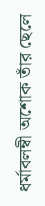ধর্মাবলম্বী অশোক তাঁর ছেলে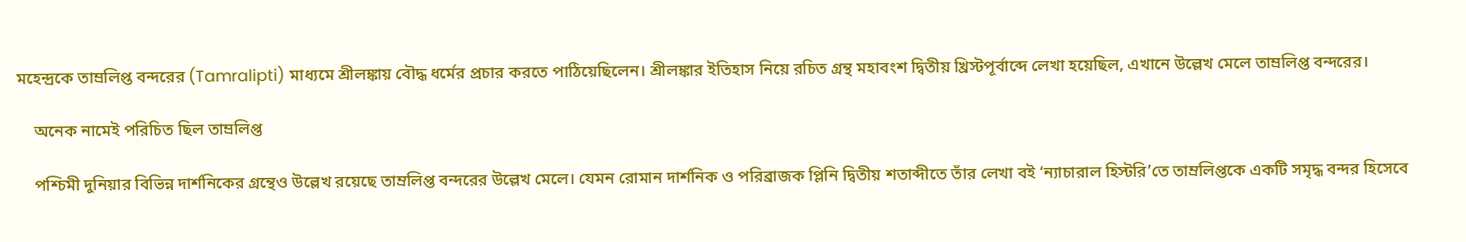মহেন্দ্রকে তাম্রলিপ্ত বন্দরের (Tamralipti) মাধ্যমে শ্রীলঙ্কায় বৌদ্ধ ধর্মের প্রচার করতে পাঠিয়েছিলেন। শ্রীলঙ্কার ইতিহাস নিয়ে রচিত গ্রন্থ মহাবংশ দ্বিতীয় খ্রিস্টপূর্বাব্দে লেখা হয়েছিল, এখানে উল্লেখ মেলে তাম্রলিপ্ত বন্দরের।

    অনেক নামেই পরিচিত ছিল তাম্রলিপ্ত

    পশ্চিমী দুনিয়ার বিভিন্ন দার্শনিকের গ্রন্থেও উল্লেখ রয়েছে তাম্রলিপ্ত বন্দরের উল্লেখ মেলে। যেমন রোমান দার্শনিক ও পরিব্রাজক প্লিনি দ্বিতীয় শতাব্দীতে তাঁর লেখা বই ‘ন্যাচারাল হিস্টরি’তে তাম্রলিপ্তকে একটি সমৃদ্ধ বন্দর হিসেবে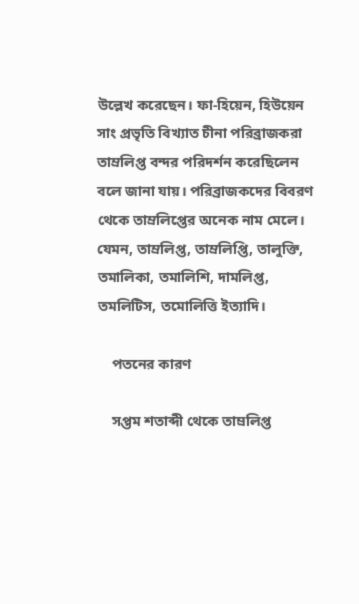উল্লেখ করেছেন। ফা-হিয়েন, হিউয়েন সাং প্রভৃতি বিখ্যাত চীনা পরিব্রাজকরা তাম্রলিপ্ত বন্দর পরিদর্শন করেছিলেন বলে জানা যায়। পরিব্রাজকদের বিবরণ থেকে তাম্রলিপ্তের অনেক নাম মেলে। যেমন, তাম্রলিপ্ত, তাম্রলিপ্তি, তালুক্তি, তমালিকা, তমালিশি, দামলিপ্ত, তমলিটিস, তমোলিত্তি ইত্যাদি।

    পতনের কারণ

    সপ্তম শতাব্দী থেকে তাম্রলিপ্ত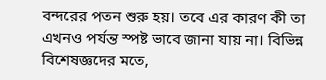বন্দরের পতন শুরু হয়। তবে এর কারণ কী তা এখনও পর্যন্ত স্পষ্ট ভাবে জানা যায় না। বিভিন্ন বিশেষজ্ঞদের মতে,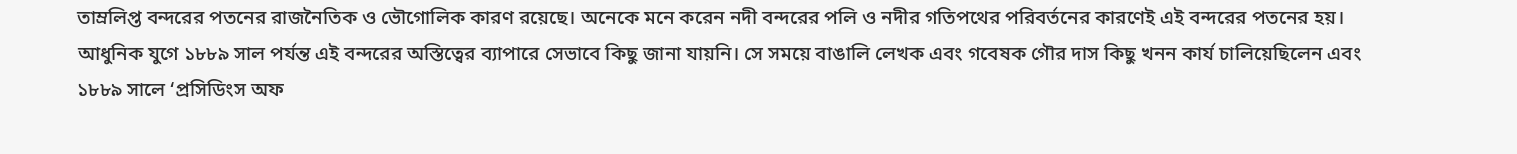তাম্রলিপ্ত বন্দরের পতনের রাজনৈতিক ও ভৌগোলিক কারণ রয়েছে। অনেকে মনে করেন নদী বন্দরের পলি ও নদীর গতিপথের পরিবর্তনের কারণেই এই বন্দরের পতনের হয়। আধুনিক যুগে ১৮৮৯ সাল পর্যন্ত এই বন্দরের অস্তিত্বের ব্যাপারে সেভাবে কিছু জানা যায়নি। সে সময়ে বাঙালি লেখক এবং গবেষক গৌর দাস কিছু খনন কার্য চালিয়েছিলেন এবং ১৮৮৯ সালে ‘প্রসিডিংস অফ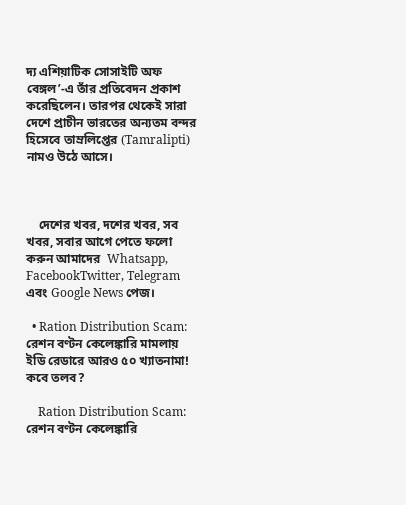দ্য এশিয়াটিক সোসাইটি অফ বেঙ্গল’-এ তাঁর প্রতিবেদন প্রকাশ করেছিলেন। তারপর থেকেই সারা দেশে প্রাচীন ভারতের অন্যতম বন্দর হিসেবে তাম্রলিপ্তের (Tamralipti) নামও উঠে আসে।



    দেশের খবর, দশের খবর, সব খবর, সবার আগে পেতে ফলো করুন আমাদের  Whatsapp, FacebookTwitter, Telegram এবং Google News পেজ।

  • Ration Distribution Scam: রেশন বণ্টন কেলেঙ্কারি মামলায় ইডি রেডারে আরও ৫০ খ্যাতনামা! কবে তলব?

    Ration Distribution Scam: রেশন বণ্টন কেলেঙ্কারি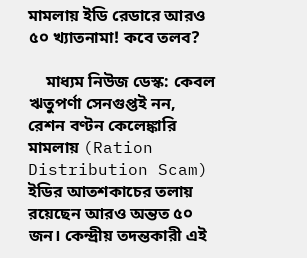মামলায় ইডি রেডারে আরও ৫০ খ্যাতনামা! কবে তলব?

    মাধ্যম নিউজ ডেস্ক: কেবল ঋতুপর্ণা সেনগুপ্তই নন, রেশন বণ্টন কেলেঙ্কারি মামলায় (Ration Distribution Scam) ইডির আতশকাচের তলায় রয়েছেন আরও অন্তত ৫০ জন। কেন্দ্রীয় তদন্তকারী এই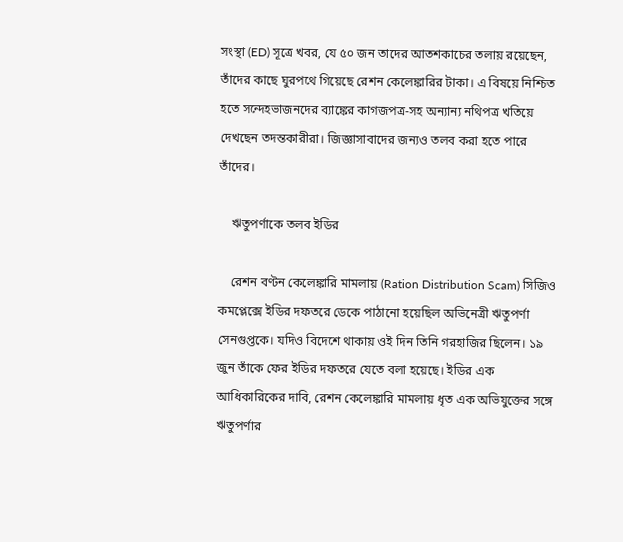সংস্থা (ED) সূত্রে খবর, যে ৫০ জন তাদের আতশকাচের তলায় রয়েছেন, তাঁদের কাছে ঘুরপথে গিয়েছে রেশন কেলেঙ্কারির টাকা। এ বিষয়ে নিশ্চিত হতে সন্দেহভাজনদের ব্যাঙ্কের কাগজপত্র-সহ অন্যান্য নথিপত্র খতিয়ে দেখছেন তদন্তকারীরা। জিজ্ঞাসাবাদের জন্যও তলব করা হতে পারে তাঁদের।

    ঋতুপর্ণাকে তলব ইডির

    রেশন বণ্টন কেলেঙ্কারি মামলায় (Ration Distribution Scam) সিজিও কমপ্লেক্সে ইডির দফতরে ডেকে পাঠানো হয়েছিল অভিনেত্রী ঋতুপর্ণা সেনগুপ্তকে। যদিও বিদেশে থাকায় ওই দিন তিনি গরহাজির ছিলেন। ১৯ জুন তাঁকে ফের ইডির দফতরে যেতে বলা হয়েছে। ইডির এক আধিকারিকের দাবি, রেশন কেলেঙ্কারি মামলায় ধৃত এক অভিযুক্তের সঙ্গে ঋতুপর্ণার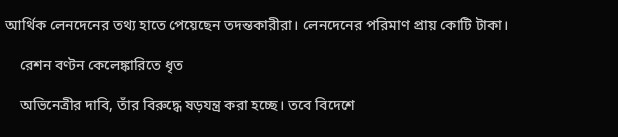আর্থিক লেনদেনের তথ্য হাতে পেয়েছেন তদন্তকারীরা। লেনদেনের পরিমাণ প্রায় কোটি টাকা।

    রেশন বণ্টন কেলেঙ্কারিতে ধৃত

    অভিনেত্রীর দাবি, তাঁর বিরুদ্ধে ষড়যন্ত্র করা হচ্ছে। তবে বিদেশে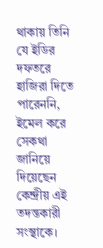থাকায় তিনি যে ইডির দফতরে হাজিরা দিতে পারেননি, ইমেল করে সেকথা জানিয়ে দিয়েছেন কেন্দ্রীয় এই তদন্তকারী সংস্থাকে।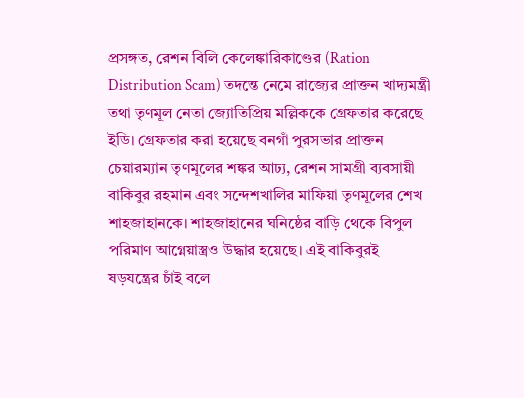প্রসঙ্গত, রেশন বিলি কেলেঙ্কারিকাণ্ডের (Ration Distribution Scam) তদন্তে নেমে রাজ্যের প্রাক্তন খাদ্যমন্ত্রী তথা তৃণমূল নেতা জ্যোতিপ্রিয় মল্লিককে গ্রেফতার করেছে ইডি। গ্রেফতার করা হয়েছে বনগাঁ পুরসভার প্রাক্তন চেয়ারম্যান তৃণমূলের শঙ্কর আঢ্য, রেশন সামগ্রী ব্যবসায়ী বাকিবুর রহমান এবং সন্দেশখালির মাফিয়া তৃণমূলের শেখ শাহজাহানকে। শাহজাহানের ঘনিষ্ঠের বাড়ি থেকে বিপুল পরিমাণ আগ্নেয়াস্ত্রও উদ্ধার হয়েছে। এই বাকিবুরই ষড়যন্ত্রের চাঁই বলে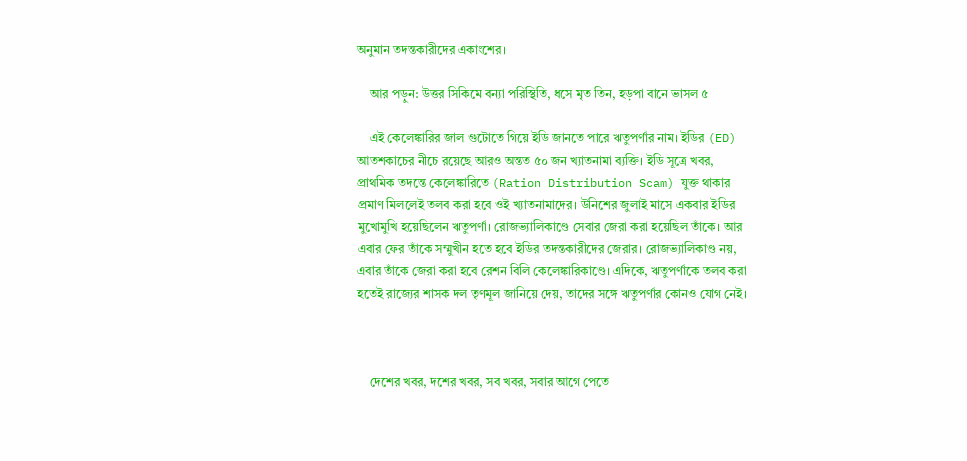অনুমান তদন্তকারীদের একাংশের।

    আর পড়ুন: উত্তর সিকিমে বন্যা পরিস্থিতি, ধসে মৃত তিন, হড়পা বানে ভাসল ৫

    এই কেলেঙ্কারির জাল গুটোতে গিয়ে ইডি জানতে পারে ঋতুপর্ণার নাম। ইডির (ED) আতশকাচের নীচে রয়েছে আরও অন্তত ৫০ জন খ্যাতনামা ব্যক্তি। ইডি সূত্রে খবর, প্রাথমিক তদন্তে কেলেঙ্কারিতে (Ration Distribution Scam) যুক্ত থাকার প্রমাণ মিললেই তলব করা হবে ওই খ্যাতনামাদের। উনিশের জুলাই মাসে একবার ইডির মুখোমুখি হয়েছিলেন ঋতুপর্ণা। রোজভ্যালিকাণ্ডে সেবার জেরা করা হয়েছিল তাঁকে। আর এবার ফের তাঁকে সম্মুখীন হতে হবে ইডির তদন্তকারীদের জেরার। রোজভ্যালিকাণ্ড নয়, এবার তাঁকে জেরা করা হবে রেশন বিলি কেলেঙ্কারিকাণ্ডে। এদিকে, ঋতুপর্ণাকে তলব করা হতেই রাজ্যের শাসক দল তৃণমূল জানিয়ে দেয়, তাদের সঙ্গে ঋতুপর্ণার কোনও যোগ নেই।



    দেশের খবর, দশের খবর, সব খবর, সবার আগে পেতে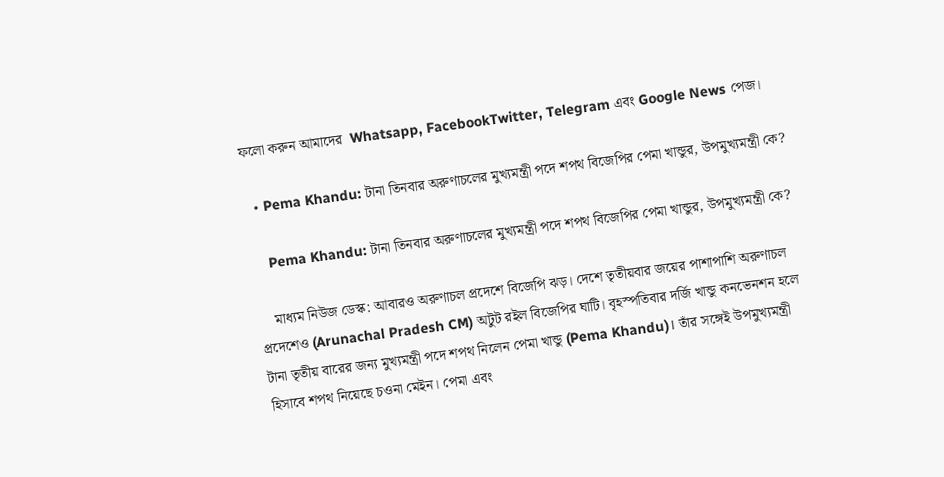ফলো করুন আমাদের  Whatsapp, FacebookTwitter, Telegram এবং Google News পেজ।

  • Pema Khandu: টানা তিনবার অরুণাচলের মুখ্যমন্ত্রী পদে শপথ বিজেপির পেমা খান্ডুর, উপমুখ্যমন্ত্রী কে?

    Pema Khandu: টানা তিনবার অরুণাচলের মুখ্যমন্ত্রী পদে শপথ বিজেপির পেমা খান্ডুর, উপমুখ্যমন্ত্রী কে?

    মাধ্যম নিউজ ডেস্ক: আবারও অরুণাচল প্রদেশে বিজেপি ঝড়। দেশে তৃতীয়বার জয়ের পাশাপাশি অরুণাচল প্রদেশেও (Arunachal Pradesh CM) অটুট রইল বিজেপির ঘাটি। বৃহস্পতিবার দর্জি খান্ডু কনভেনশন হলে টানা তৃতীয় বারের জন্য মুখ্যমন্ত্রী পদে শপথ নিলেন পেমা খান্ডু (Pema Khandu)। তাঁর সঙ্গেই উপমুখ্যমন্ত্রী হিসাবে শপথ নিয়েছে চওনা মেইন। পেমা এবং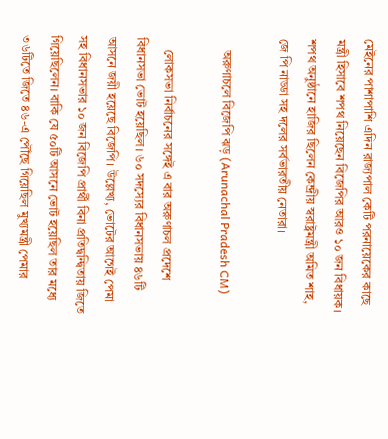মেইনের পাশাপাশি এদিন রাজ্যপাল কেটি পরনায়েকের কাছে মন্ত্রী হিসাবে শপথ নিয়েছেন বিজেপির আরও ১০ জন বিধায়ক। শপথ অনুষ্ঠানে হাজির ছিলেন কেন্দ্রীয় স্বরাষ্ট্রমন্ত্রী অমিত শাহ, জে পি নাড্ডা সহ দলের সর্বভারতীয় নেতারা।

    অরুণাচলে বিজেপি ঝড় (Arunachal Pradesh CM)

    লোকসভা নির্বাচনের সঙ্গেই এ বার অরুণাচল প্রদেশে বিধানসভা ভোট হয়েছিল। ৬০ সদস্যের বিধানসভায় ৪৬টি আসনে জয়ী হয়েছে বিজেপি। উল্লেখ্য, ভোটের আগেই পেমা সহ বিধানসভার ১০ জন বিজেপি প্রার্থী বিনা প্রতিদ্বন্দ্বিতায় জিতে গিয়েছিলেন। বাকি যে ৫০টি আসনে ভোট হয়েছিল তার মধ্যে ৩৬টিতে জিতে ৪৬-এ পৌঁছে গিয়েছিল মুখ্যমন্ত্রী পেমার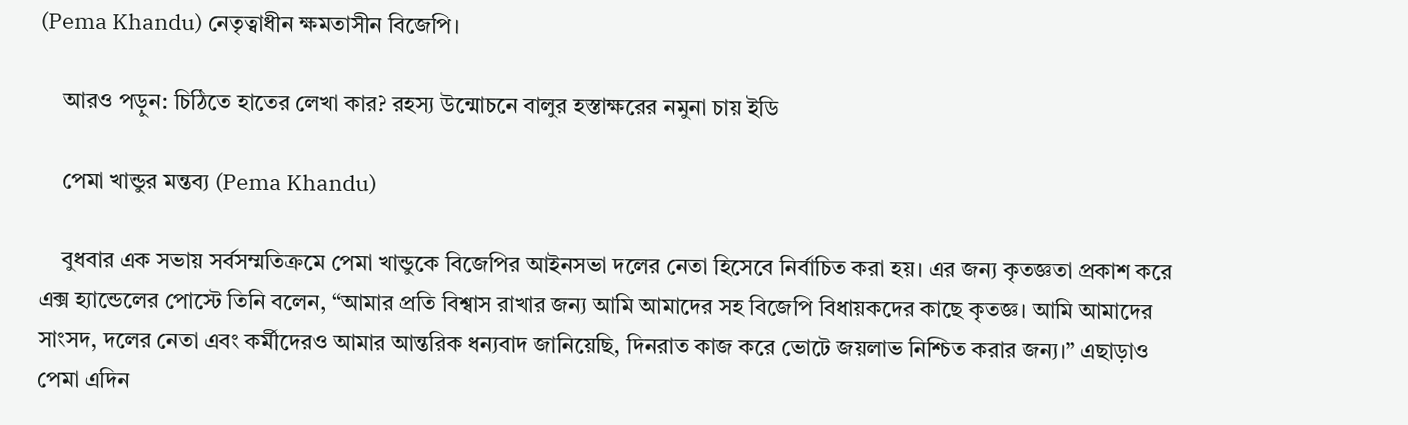(Pema Khandu) নেতৃত্বাধীন ক্ষমতাসীন বিজেপি।

    আরও পড়ুন: চিঠিতে হাতের লেখা কার? রহস্য উন্মোচনে বালুর হস্তাক্ষরের নমুনা চায় ইডি

    পেমা খান্ডুর মন্তব্য (Pema Khandu)

    বুধবার এক সভায় সর্বসম্মতিক্রমে পেমা খান্ডুকে বিজেপির আইনসভা দলের নেতা হিসেবে নির্বাচিত করা হয়। এর জন্য কৃতজ্ঞতা প্রকাশ করে এক্স হ্যান্ডেলের পোস্টে তিনি বলেন, “আমার প্রতি বিশ্বাস রাখার জন্য আমি আমাদের সহ বিজেপি বিধায়কদের কাছে কৃতজ্ঞ। আমি আমাদের সাংসদ, দলের নেতা এবং কর্মীদেরও আমার আন্তরিক ধন্যবাদ জানিয়েছি, দিনরাত কাজ করে ভোটে জয়লাভ নিশ্চিত করার জন্য।” এছাড়াও পেমা এদিন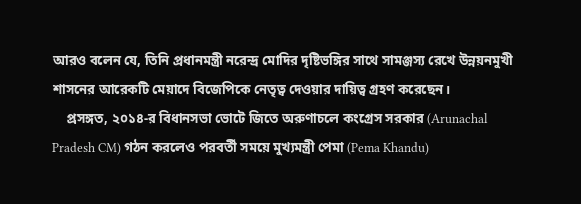আরও বলেন যে, তিনি প্রধানমন্ত্রী নরেন্দ্র মোদির দৃষ্টিভঙ্গির সাথে সামঞ্জস্য রেখে উন্নয়নমুখী শাসনের আরেকটি মেয়াদে বিজেপিকে নেতৃত্ব দেওয়ার দায়িত্ব গ্রহণ করেছেন।
    প্রসঙ্গত, ২০১৪-র বিধানসভা ভোটে জিতে অরুণাচলে কংগ্রেস সরকার (Arunachal Pradesh CM) গঠন করলেও পরবর্তী সময়ে মুখ্যমন্ত্রী পেমা (Pema Khandu)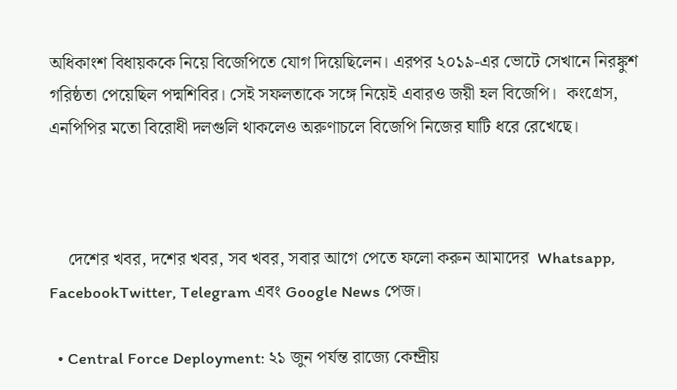অধিকাংশ বিধায়ককে নিয়ে বিজেপিতে যোগ দিয়েছিলেন। এরপর ২০১৯-এর ভোটে সেখানে নিরঙ্কুশ গরিষ্ঠতা পেয়েছিল পদ্মশিবির। সেই সফলতাকে সঙ্গে নিয়েই এবারও জয়ী হল বিজেপি।  কংগ্রেস, এনপিপির মতো বিরোধী দলগুলি থাকলেও অরুণাচলে বিজেপি নিজের ঘাটি ধরে রেখেছে।



    দেশের খবর, দশের খবর, সব খবর, সবার আগে পেতে ফলো করুন আমাদের  Whatsapp, FacebookTwitter, Telegram এবং Google News পেজ।

  • Central Force Deployment: ২১ জুন পর্যন্ত রাজ্যে কেন্দ্রীয়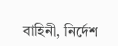বাহিনী, নির্দেশ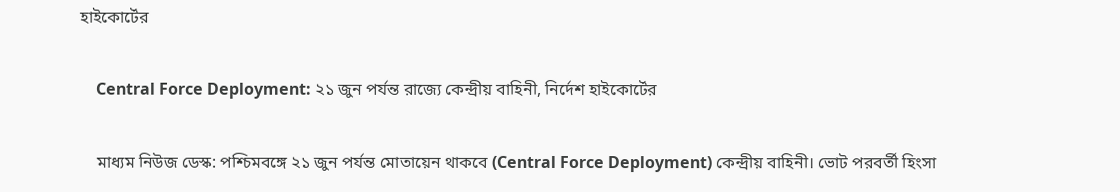হাইকোর্টের

    Central Force Deployment: ২১ জুন পর্যন্ত রাজ্যে কেন্দ্রীয় বাহিনী, নির্দেশ হাইকোর্টের

    মাধ্যম নিউজ ডেস্ক: পশ্চিমবঙ্গে ২১ জুন পর্যন্ত মোতায়েন থাকবে (Central Force Deployment) কেন্দ্রীয় বাহিনী। ভোট পরবর্তী হিংসা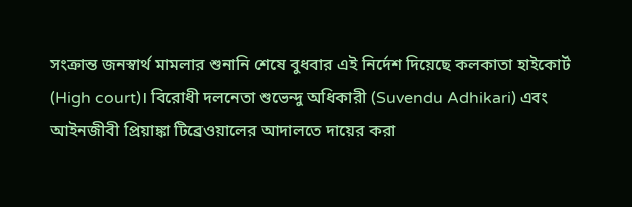সংক্রান্ত জনস্বার্থ মামলার শুনানি শেষে বুধবার এই নির্দেশ দিয়েছে কলকাতা হাইকোর্ট (High court)। বিরোধী দলনেতা শুভেন্দু অধিকারী (Suvendu Adhikari) এবং আইনজীবী প্রিয়াঙ্কা টিব্রেওয়ালের আদালতে দায়ের করা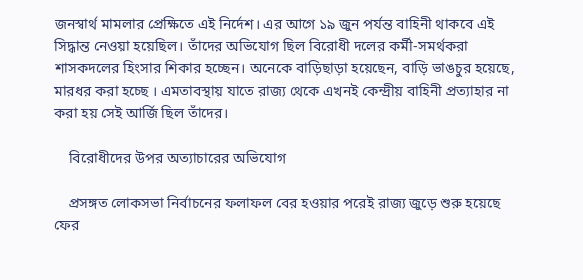জনস্বার্থ মামলার প্রেক্ষিতে এই নির্দেশ। এর আগে ১৯ জুন পর্যন্ত বাহিনী থাকবে এই সিদ্ধান্ত নেওয়া হয়েছিল। তাঁদের অভিযোগ ছিল বিরোধী দলের কর্মী-সমর্থকরা শাসকদলের হিংসার শিকার হচ্ছেন। অনেকে বাড়িছাড়া হয়েছেন, বাড়ি ভাঙচুর হয়েছে, মারধর করা হচ্ছে । এমতাবস্থায় যাতে রাজ্য থেকে এখনই কেন্দ্রীয় বাহিনী প্রত্যাহার না করা হয় সেই আর্জি ছিল তাঁদের।

    বিরোধীদের উপর অত্যাচারের অভিযোগ

    প্রসঙ্গত লোকসভা নির্বাচনের ফলাফল বের হওয়ার পরেই রাজ্য জুড়ে শুরু হয়েছে ফের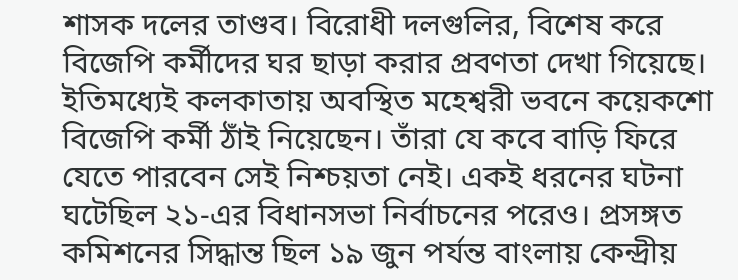শাসক দলের তাণ্ডব। বিরোধী দলগুলির, বিশেষ করে বিজেপি কর্মীদের ঘর ছাড়া করার প্রবণতা দেখা গিয়েছে। ইতিমধ্যেই কলকাতায় অবস্থিত মহেশ্বরী ভবনে কয়েকশো বিজেপি কর্মী ঠাঁই নিয়েছেন। তাঁরা যে কবে বাড়ি ফিরে যেতে পারবেন সেই নিশ্চয়তা নেই। একই ধরনের ঘটনা ঘটেছিল ২১-এর বিধানসভা নির্বাচনের পরেও। প্রসঙ্গত কমিশনের সিদ্ধান্ত ছিল ১৯ জুন পর্যন্ত বাংলায় কেন্দ্রীয়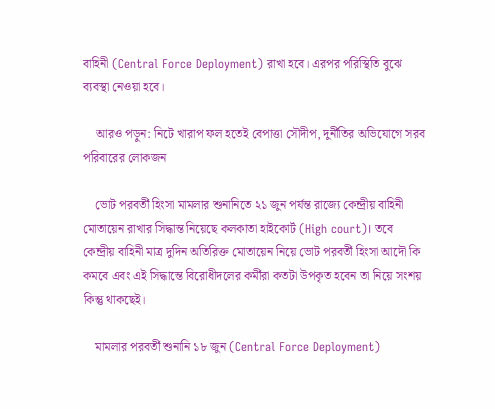বাহিনী (Central Force Deployment) রাখা হবে। এরপর পরিস্থিতি বুঝে ব্যবস্থা নেওয়া হবে।

    আরও পড়ুন: নিটে খারাপ ফল হতেই বেপাত্তা সৌদীপ, দুর্নীতির অভিযোগে সরব পরিবারের লোকজন

    ভোট পরবর্তী হিংসা মামলার শুনানিতে ২১ জুন পর্যন্ত রাজ্যে কেন্দ্রীয় বাহিনী মোতায়েন রাখার সিদ্ধান্ত নিয়েছে কলকাতা হাইকোর্ট (High court)। তবে কেন্দ্রীয় বাহিনী মাত্র দুদিন অতিরিক্ত মোতায়েন নিয়ে ভোট পরবর্তী হিংসা আদৌ কি কমবে এবং এই সিদ্ধান্তে বিরোধীদলের কর্মীরা কতটা উপকৃত হবেন তা নিয়ে সংশয় কিন্তু থাকছেই।

    মামলার পরবর্তী শুনানি ১৮ জুন (Central Force Deployment)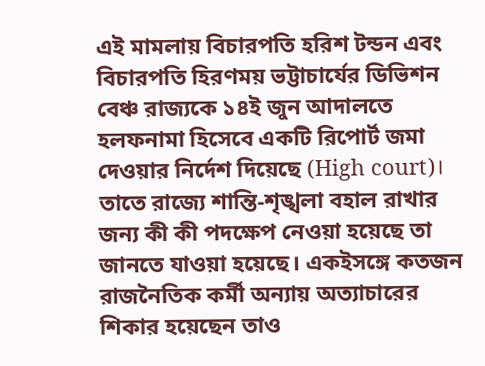এই মামলায় বিচারপতি হরিশ টন্ডন এবং বিচারপতি হিরণময় ভট্টাচার্যের ডিভিশন বেঞ্চ রাজ্যকে ১৪ই জুন আদালতে হলফনামা হিসেবে একটি রিপোর্ট জমা দেওয়ার নির্দেশ দিয়েছে (High court)। তাতে রাজ্যে শান্তি-শৃঙ্খলা বহাল রাখার জন্য কী কী পদক্ষেপ নেওয়া হয়েছে তা জানতে যাওয়া হয়েছে। একইসঙ্গে কতজন রাজনৈতিক কর্মী অন্যায় অত্যাচারের শিকার হয়েছেন তাও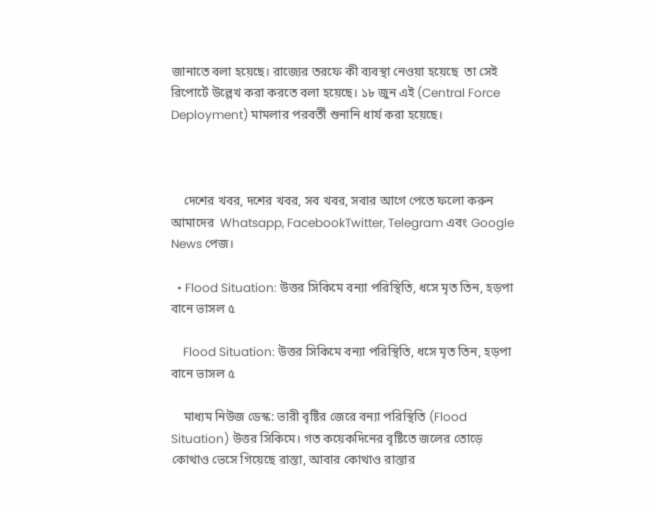জানাতে বলা হয়েছে। রাজ্যের তরফে কী ব্যবস্থা নেওয়া হয়েছে  তা সেই রিপোর্টে উল্লেখ করা করতে বলা হয়েছে। ১৮ জুন এই (Central Force Deployment) মামলার পরবর্তী শুনানি ধার্য করা হয়েছে।



    দেশের খবর, দশের খবর, সব খবর, সবার আগে পেতে ফলো করুন আমাদের  Whatsapp, FacebookTwitter, Telegram এবং Google News পেজ।

  • Flood Situation: উত্তর সিকিমে বন্যা পরিস্থিতি, ধসে মৃত তিন, হড়পা বানে ভাসল ৫

    Flood Situation: উত্তর সিকিমে বন্যা পরিস্থিতি, ধসে মৃত তিন, হড়পা বানে ভাসল ৫

    মাধ্যম নিউজ ডেস্ক: ভারী বৃষ্টির জেরে বন্যা পরিস্থিতি (Flood Situation) উত্তর সিকিমে। গত কয়েকদিনের বৃষ্টিতে জলের তোড়ে কোথাও ভেসে গিয়েছে রাস্তা, আবার কোথাও রাস্তার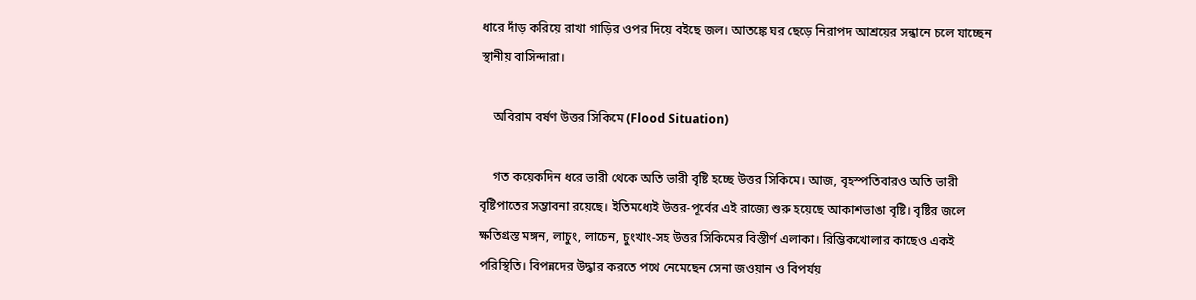ধারে দাঁড় করিয়ে রাখা গাড়ির ওপর দিয়ে বইছে জল। আতঙ্কে ঘর ছেড়ে নিরাপদ আশ্রয়ের সন্ধানে চলে যাচ্ছেন স্থানীয় বাসিন্দারা।

    অবিরাম বর্ষণ উত্তর সিকিমে (Flood Situation)

    গত কয়েকদিন ধরে ভারী থেকে অতি ভারী বৃষ্টি হচ্ছে উত্তর সিকিমে। আজ, বৃহস্পতিবারও অতি ভারী বৃষ্টিপাতের সম্ভাবনা রয়েছে। ইতিমধ্যেই উত্তর-পূর্বের এই রাজ্যে শুরু হয়েছে আকাশভাঙা বৃষ্টি। বৃষ্টির জলে ক্ষতিগ্রস্ত মঙ্গন, লাচুং, লাচেন, চুংখাং-সহ উত্তর সিকিমের বিস্তীর্ণ এলাকা। রিম্ভিকখোলার কাছেও একই পরিস্থিতি। বিপন্নদের উদ্ধার করতে পথে নেমেছেন সেনা জওয়ান ও বিপর্যয়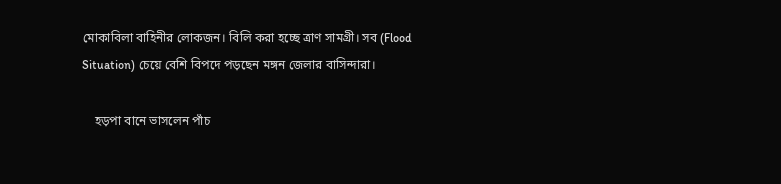মোকাবিলা বাহিনীর লোকজন। বিলি করা হচ্ছে ত্রাণ সামগ্রী। সব (Flood Situation) চেয়ে বেশি বিপদে পড়ছেন মঙ্গন জেলার বাসিন্দারা।

    হড়পা বানে ভাসলেন পাঁচ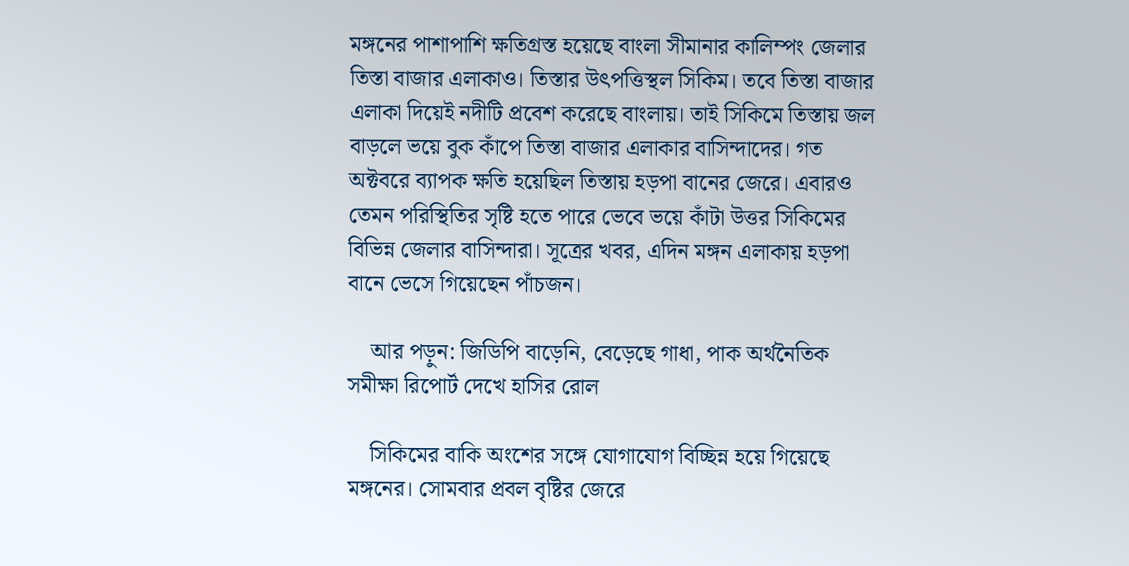মঙ্গনের পাশাপাশি ক্ষতিগ্রস্ত হয়েছে বাংলা সীমানার কালিম্পং জেলার তিস্তা বাজার এলাকাও। তিস্তার উৎপত্তিস্থল সিকিম। তবে তিস্তা বাজার এলাকা দিয়েই নদীটি প্রবেশ করেছে বাংলায়। তাই সিকিমে তিস্তায় জল বাড়লে ভয়ে বুক কাঁপে তিস্তা বাজার এলাকার বাসিন্দাদের। গত অক্টবরে ব্যাপক ক্ষতি হয়েছিল তিস্তায় হড়পা বানের জেরে। এবারও তেমন পরিস্থিতির সৃষ্টি হতে পারে ভেবে ভয়ে কাঁটা উত্তর সিকিমের বিভিন্ন জেলার বাসিন্দারা। সূত্রের খবর, এদিন মঙ্গন এলাকায় হড়পা বানে ভেসে গিয়েছেন পাঁচজন।

    আর পড়ুন: জিডিপি বাড়েনি, বেড়েছে গাধা, পাক অর্থনৈতিক সমীক্ষা রিপোর্ট দেখে হাসির রোল

    সিকিমের বাকি অংশের সঙ্গে যোগাযোগ বিচ্ছিন্ন হয়ে গিয়েছে মঙ্গনের। সোমবার প্রবল বৃষ্টির জেরে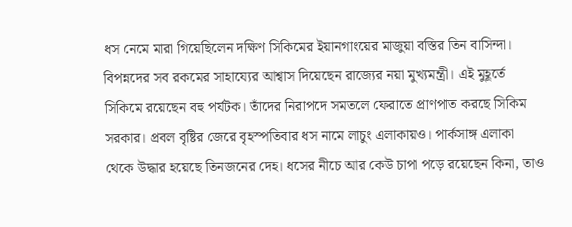ধস নেমে মারা গিয়েছিলেন দক্ষিণ সিকিমের ইয়ানগাংয়ের মাজুয়া বস্তির তিন বাসিন্দা। বিপন্নদের সব রকমের সাহায্যের আশ্বাস দিয়েছেন রাজ্যের নয়া মুখ্যমন্ত্রী। এই মুহূর্তে সিকিমে রয়েছেন বহু পর্যটক। তাঁদের নিরাপদে সমতলে ফেরাতে প্রাণপাত করছে সিকিম সরকার। প্রবল বৃষ্টির জেরে বৃহস্পতিবার ধস নামে লাচুং এলাকায়ও। পার্কসাঙ্গ এলাকা থেকে উদ্ধার হয়েছে তিনজনের দেহ। ধসের নীচে আর কেউ চাপা পড়ে রয়েছেন কিনা, তাও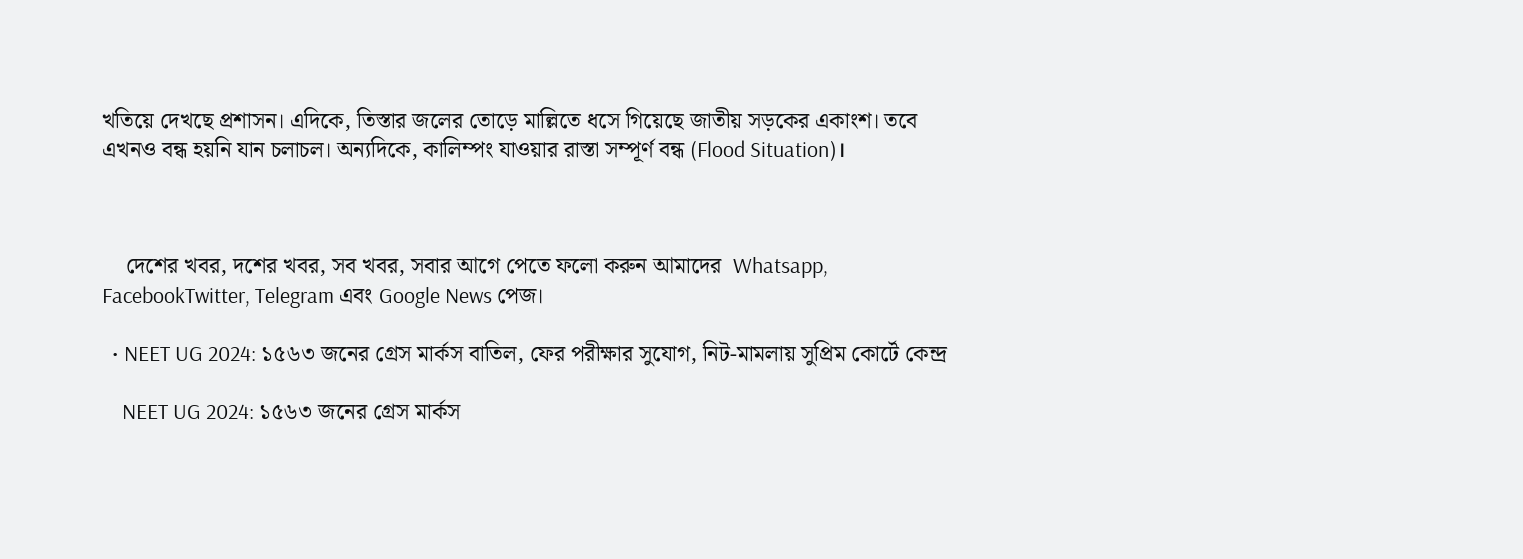খতিয়ে দেখছে প্রশাসন। এদিকে, তিস্তার জলের তোড়ে মাল্লিতে ধসে গিয়েছে জাতীয় সড়কের একাংশ। তবে এখনও বন্ধ হয়নি যান চলাচল। অন্যদিকে, কালিম্পং যাওয়ার রাস্তা সম্পূর্ণ বন্ধ (Flood Situation)।



    দেশের খবর, দশের খবর, সব খবর, সবার আগে পেতে ফলো করুন আমাদের  Whatsapp, FacebookTwitter, Telegram এবং Google News পেজ।

  • NEET UG 2024: ১৫৬৩ জনের গ্রেস মার্কস বাতিল, ফের পরীক্ষার সুযোগ, নিট-মামলায় সুপ্রিম কোর্টে কেন্দ্র

    NEET UG 2024: ১৫৬৩ জনের গ্রেস মার্কস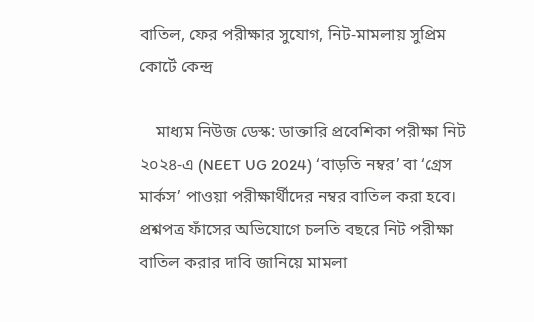বাতিল, ফের পরীক্ষার সুযোগ, নিট-মামলায় সুপ্রিম কোর্টে কেন্দ্র

    মাধ্যম নিউজ ডেস্ক: ডাক্তারি প্রবেশিকা পরীক্ষা নিট ২০২৪-এ (NEET UG 2024) ‘বাড়তি নম্বর’ বা ‘গ্রেস মার্কস’ পাওয়া পরীক্ষার্থীদের নম্বর বাতিল করা হবে। প্রশ্নপত্র ফাঁসের অভিযোগে চলতি বছরে নিট পরীক্ষা বাতিল করার দাবি জানিয়ে মামলা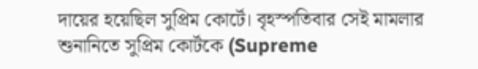দায়ের হয়েছিল সুপ্রিম কোর্টে। বৃহস্পতিবার সেই মামলার শুনানিতে সুপ্রিম কোর্টকে (Supreme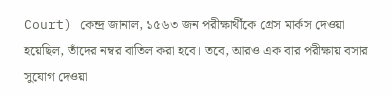Court) কেন্দ্র জানাল, ১৫৬৩ জন পরীক্ষার্থীকে গ্রেস মার্কস দেওয়া হয়েছিল, তাঁদের নম্বর বাতিল করা হবে। তবে, আরও এক বার পরীক্ষায় বসার সুযোগ দেওয়া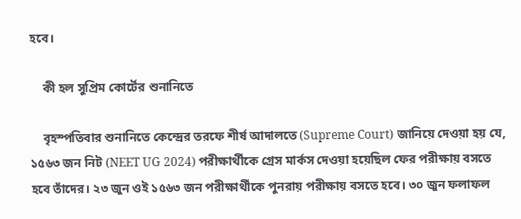হবে।

    কী হল সুপ্রিম কোর্টের শুনানিতে

    বৃহস্পতিবার শুনানিতে কেন্দ্রের তরফে শীর্ষ আদালতে (Supreme Court) জানিয়ে দেওয়া হয় যে, ১৫৬৩ জন নিট (NEET UG 2024) পরীক্ষার্থীকে গ্রেস মার্কস দেওয়া হয়েছিল ফের পরীক্ষায় বসতে হবে তাঁদের। ২৩ জুন ওই ১৫৬৩ জন পরীক্ষার্থীকে পুনরায় পরীক্ষায় বসতে হবে। ৩০ জুন ফলাফল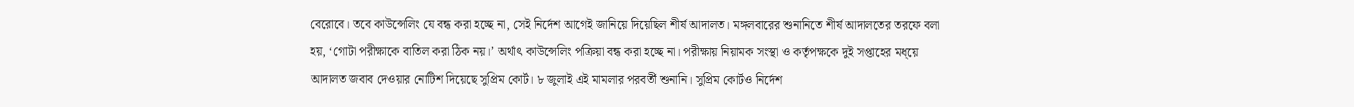বেরোবে। তবে কাউন্সেলিং যে বন্ধ করা হচ্ছে না, সেই নির্দেশ আগেই জানিয়ে দিয়েছিল শীর্ষ আদালত। মঙ্গলবারের শুনানিতে শীর্ষ আদালতের তরফে বলা হয়, ‘গোটা পরীক্ষাকে বাতিল করা ঠিক নয়।’ অর্থাৎ কাউন্সেলিং পক্রিয়া বন্ধ করা হচ্ছে না। পরীক্ষায় নিয়ামক সংস্থা ও কর্তৃপক্ষকে দুই সপ্তাহের মধ্য়ে আদালত জবাব দেওয়ার নোটিশ দিয়েছে সুপ্রিম কোর্ট। ৮ জুলাই এই মামলার পরবর্তী শুনানি। সুপ্রিম কোর্টও নির্দেশ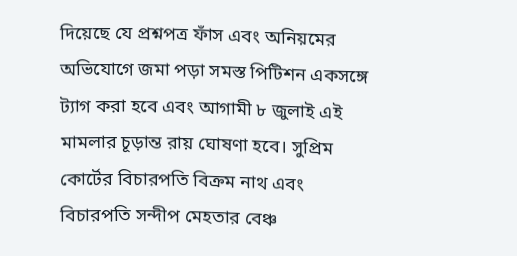দিয়েছে যে প্রশ্নপত্র ফাঁস এবং অনিয়মের অভিযোগে জমা পড়া সমস্ত পিটিশন একসঙ্গে ট্যাগ করা হবে এবং আগামী ৮ জুলাই এই মামলার চূড়ান্ত রায় ঘোষণা হবে। সুপ্রিম কোর্টের বিচারপতি বিক্রম নাথ এবং বিচারপতি সন্দীপ মেহতার বেঞ্চ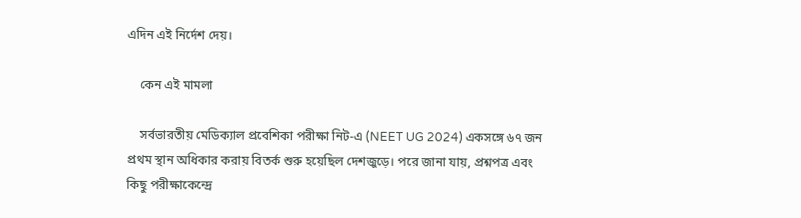এদিন এই নির্দেশ দেয়।

    কেন এই মামলা

    সর্বভারতীয় মেডিক্যাল প্রবেশিকা পরীক্ষা নিট-এ (NEET UG 2024) একসঙ্গে ৬৭ জন প্রথম স্থান অধিকার করায় বিতর্ক শুরু হয়েছিল দেশজুড়ে। পরে জানা যায়, প্রশ্নপত্র এবং কিছু পরীক্ষাকেন্দ্রে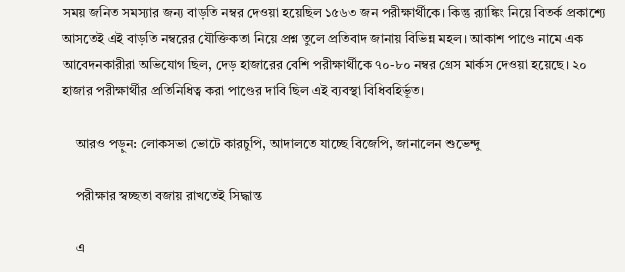সময় জনিত সমস্যার জন্য বাড়তি নম্বর দেওয়া হয়েছিল ১৫৬৩ জন পরীক্ষার্থীকে। কিন্তু র‌্যাঙ্কিং নিয়ে বিতর্ক প্রকাশ্যে আসতেই এই বাড়তি নম্বরের যৌক্তিকতা নিয়ে প্রশ্ন তুলে প্রতিবাদ জানায় বিভিন্ন মহল। আকাশ পাণ্ডে নামে এক আবেদনকারীরা অভিযোগ ছিল, দেড় হাজারের বেশি পরীক্ষার্থীকে ৭০-৮০ নম্বর গ্রেস মার্কস দেওয়া হয়েছে। ২০ হাজার পরীক্ষার্থীর প্রতিনিধিত্ব করা পাণ্ডের দাবি ছিল এই ব্যবস্থা বিধিবহির্ভূত।

    আরও পড়ুন: লোকসভা ভোটে কারচুপি, আদালতে যাচ্ছে বিজেপি, জানালেন শুভেন্দু

    পরীক্ষার স্বচ্ছতা বজায় রাখতেই সিদ্ধান্ত

    এ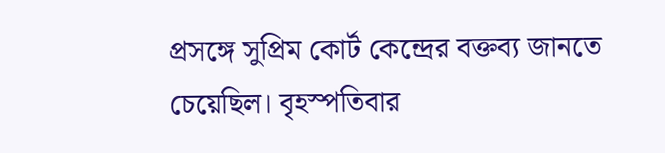প্রসঙ্গে সুপ্রিম কোর্ট কেন্দ্রের বক্তব্য জানতে চেয়েছিল। বৃহস্পতিবার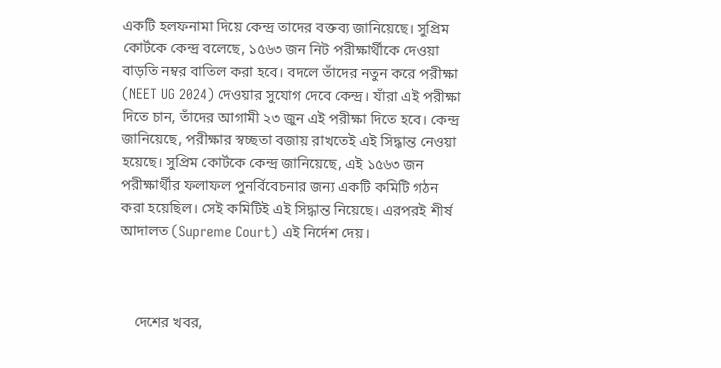একটি হলফনামা দিয়ে কেন্দ্র তাদের বক্তব্য জানিয়েছে। সুপ্রিম কোর্টকে কেন্দ্র বলেছে, ১৫৬৩ জন নিট পরীক্ষার্থীকে দেওয়া বাড়তি নম্বর বাতিল করা হবে। বদলে তাঁদের নতুন করে পরীক্ষা (NEET UG 2024) দেওয়ার সুযোগ দেবে কেন্দ্র। যাঁরা এই পরীক্ষা দিতে চান, তাঁদের আগামী ২৩ জুন এই পরীক্ষা দিতে হবে। কেন্দ্র জানিয়েছে, পরীক্ষার স্বচ্ছতা বজায় রাখতেই এই সিদ্ধান্ত নেওয়া হয়েছে। সুপ্রিম কোর্টকে কেন্দ্র জানিয়েছে, এই ১৫৬৩ জন পরীক্ষার্থীর ফলাফল পুনর্বিবেচনার জন্য একটি কমিটি গঠন করা হয়েছিল। সেই কমিটিই এই সিদ্ধান্ত নিয়েছে। এরপরই শীর্ষ আদালত (Supreme Court) এই নির্দেশ দেয়।



    দেশের খবর,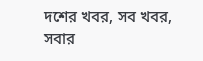দশের খবর, সব খবর, সবার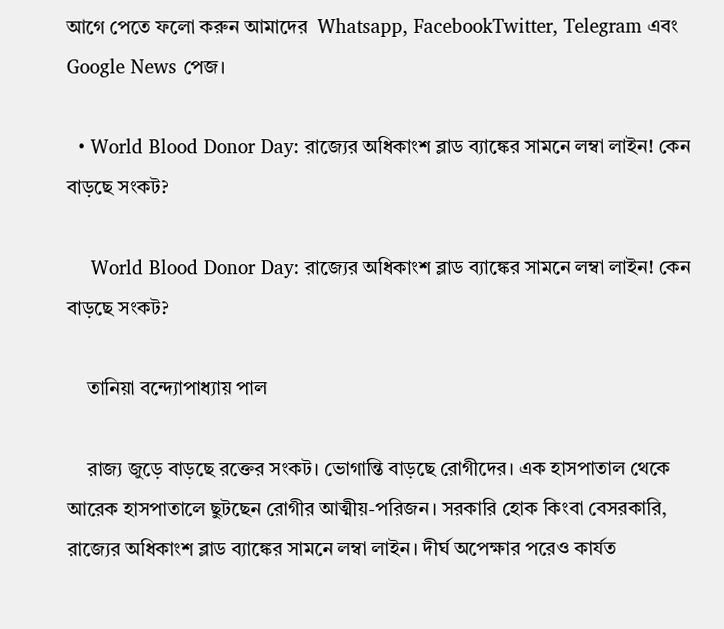আগে পেতে ফলো করুন আমাদের  Whatsapp, FacebookTwitter, Telegram এবং Google News পেজ।

  • World Blood Donor Day: রাজ্যের অধিকাংশ ব্লাড ব্যাঙ্কের সামনে লম্বা লাইন! কেন বাড়ছে সংকট?

    World Blood Donor Day: রাজ্যের অধিকাংশ ব্লাড ব্যাঙ্কের সামনে লম্বা লাইন! কেন বাড়ছে সংকট?

    তানিয়া বন্দ্যোপাধ্যায় পাল

    রাজ্য জুড়ে বাড়ছে রক্তের সংকট। ভোগান্তি বাড়ছে রোগীদের। এক হাসপাতাল থেকে আরেক হাসপাতালে ছুটছেন রোগীর আত্মীয়-পরিজন। সরকারি হোক কিংবা বেসরকারি, রাজ্যের অধিকাংশ ব্লাড ব্যাঙ্কের সামনে লম্বা লাইন। দীর্ঘ অপেক্ষার পরেও কার্যত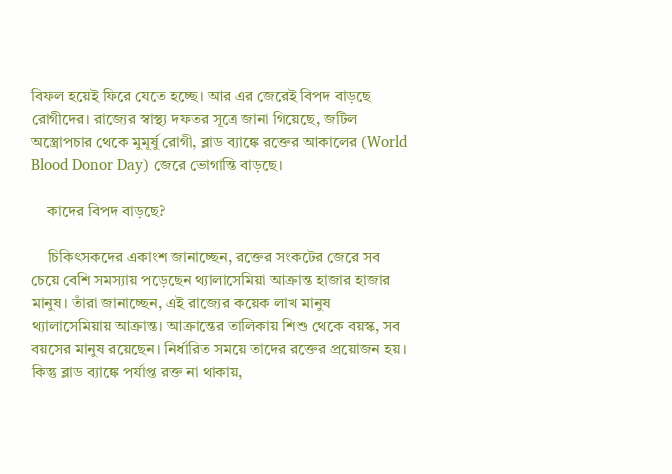বিফল হয়েই ফিরে যেতে হচ্ছে। আর এর জেরেই বিপদ বাড়ছে রোগীদের। রাজ্যের স্বাস্থ্য দফতর সূত্রে জানা গিয়েছে, জটিল অস্ত্রোপচার থেকে মুমূর্ষু রোগী, ব্লাড ব্যাঙ্কে রক্তের আকালের (World Blood Donor Day) জেরে ভোগান্তি বাড়ছে।

    কাদের বিপদ বাড়ছে?

    চিকিৎসকদের একাংশ জানাচ্ছেন, রক্তের সংকটের জেরে সব চেয়ে বেশি সমস্যায় পড়েছেন থ্যালাসেমিয়া আক্রান্ত হাজার হাজার মানুষ। তাঁরা জানাচ্ছেন, এই রাজ্যের কয়েক লাখ মানুষ থ্যালাসেমিয়ায় আক্রান্ত। আক্রান্তের তালিকায় শিশু থেকে বয়স্ক, সব বয়সের মানুষ রয়েছেন। নির্ধারিত সময়ে তাদের রক্তের প্রয়োজন হয়। কিন্তু ব্লাড ব্যাঙ্কে পর্যাপ্ত রক্ত না থাকায়,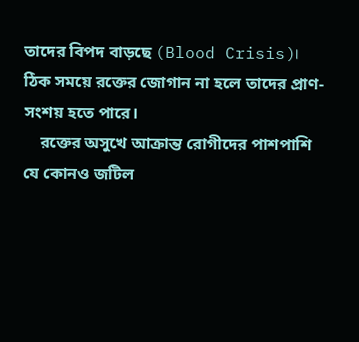তাদের বিপদ বাড়ছে (Blood Crisis)। ঠিক সময়ে রক্তের জোগান না হলে তাদের প্রাণ-সংশয় হতে পারে।
    রক্তের অসুখে আক্রান্ত রোগীদের পাশপাশি যে কোনও জটিল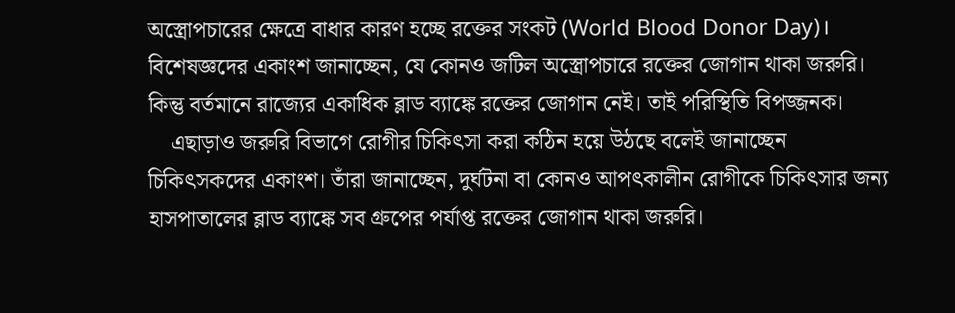অস্ত্রোপচারের ক্ষেত্রে বাধার কারণ হচ্ছে রক্তের সংকট (World Blood Donor Day)। বিশেষজ্ঞদের একাংশ জানাচ্ছেন, যে কোনও জটিল অস্ত্রোপচারে রক্তের জোগান থাকা জরুরি। কিন্তু বর্তমানে রাজ্যের একাধিক ব্লাড ব্যাঙ্কে রক্তের জোগান নেই। তাই পরিস্থিতি বিপজ্জনক।
    এছাড়াও জরুরি বিভাগে রোগীর চিকিৎসা করা কঠিন হয়ে উঠছে বলেই জানাচ্ছেন চিকিৎসকদের একাংশ।‌ তাঁরা জানাচ্ছেন, দুর্ঘটনা বা কোনও আপৎকালীন রোগীকে চিকিৎসার জন্য হাসপাতালের ব্লাড ব্যাঙ্কে সব গ্রুপের পর্যাপ্ত রক্তের জোগান থাকা জরুরি।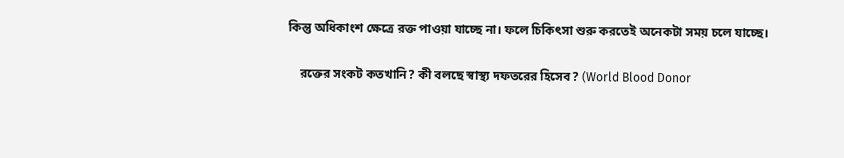কিন্তু অধিকাংশ ক্ষেত্রে রক্ত পাওয়া যাচ্ছে না। ফলে চিকিৎসা শুরু করতেই অনেকটা সময় চলে যাচ্ছে।

    রক্তের সংকট কতখানি? কী বলছে স্বাস্থ্য দফতরের হিসেব? (World Blood Donor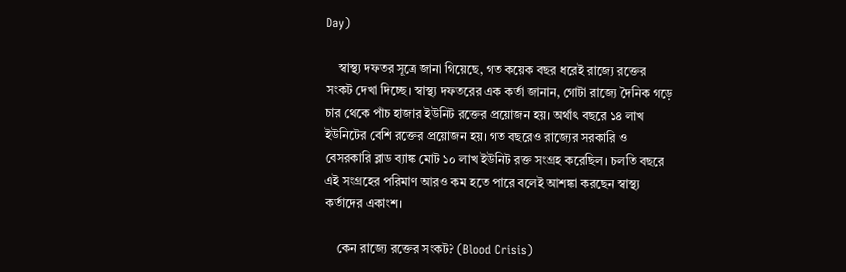Day)

    স্বাস্থ্য দফতর সূত্রে জানা গিয়েছে, গত কয়েক বছর ধরেই রাজ্যে রক্তের সংকট দেখা দিচ্ছে। স্বাস্থ্য দফতরের এক কর্তা জানান, গোটা রাজ্যে দৈনিক গড়ে চার থেকে পাঁচ হাজার ইউনিট রক্তের প্রয়োজন হয়। অর্থাৎ বছরে ১৪ লাখ ইউনিটের বেশি রক্তের প্রয়োজন হয়। গত বছরেও রাজ্যের সরকারি ও বেসরকারি ব্লাড ব্যাঙ্ক মোট ১০ লাখ ইউনিট রক্ত সংগ্রহ করেছিল। চলতি বছরে এই সংগ্রহের পরিমাণ আরও কম হতে পারে বলেই আশঙ্কা করছেন স্বাস্থ্য কর্তাদের একাংশ।

    কেন রাজ্যে রক্তের সংকট? (Blood Crisis)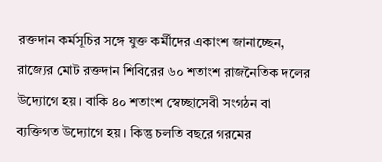রক্তদান কর্মসূচির সঙ্গে যুক্ত কর্মীদের একাংশ জানাচ্ছেন, রাজ্যের মোট রক্তদান শিবিরের ৬০ শতাংশ রাজনৈতিক দলের উদ্যোগে হয়। বাকি ৪০ শতাংশ স্বেচ্ছাসেবী সংগঠন বা ব্যক্তিগত উদ্যোগে হয়। কিন্তু চলতি বছরে গরমের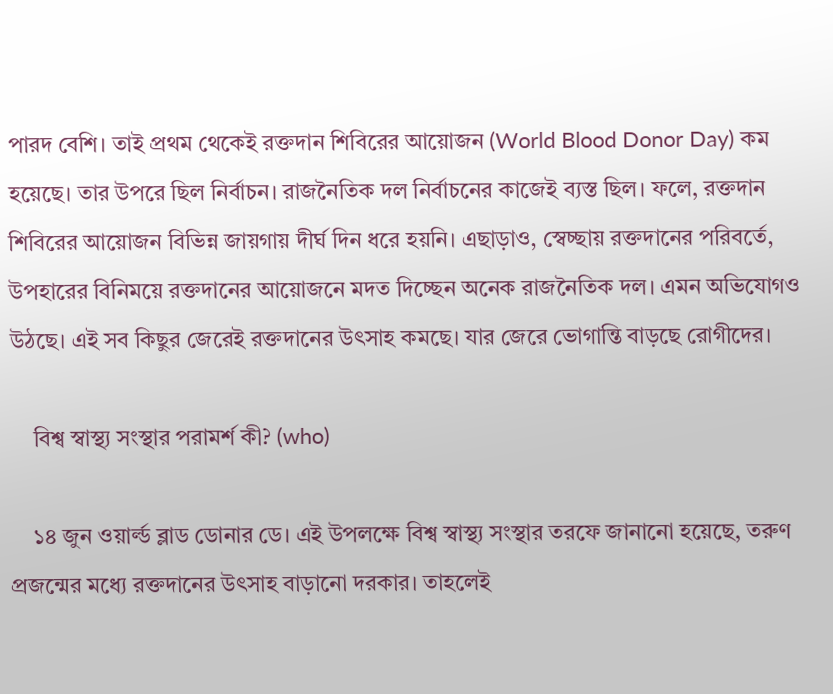পারদ বেশি‌। তাই প্রথম থেকেই রক্তদান শিবিরের আয়োজন (World Blood Donor Day) কম হয়েছে। তার উপরে ছিল নির্বাচন। রাজনৈতিক দল নির্বাচনের কাজেই ব্যস্ত ছিল। ফলে, রক্তদান শিবিরের আয়োজন বিভিন্ন জায়গায় দীর্ঘ দিন ধরে হয়নি। এছাড়াও, স্বেচ্ছায় রক্তদানের পরিবর্তে, উপহারের বিনিময়ে রক্তদানের আয়োজনে মদত দিচ্ছেন অনেক রাজনৈতিক দল। এমন অভিযোগও উঠছে। এই সব কিছুর জেরেই রক্তদানের উৎসাহ কমছে। যার জেরে ভোগান্তি বাড়ছে রোগীদের।

    বিশ্ব স্বাস্থ্য সংস্থার পরামর্শ কী? (who)

    ১৪ জুন ওয়ার্ল্ড ব্লাড ডোনার ডে। এই উপলক্ষে বিশ্ব স্বাস্থ্য সংস্থার তরফে জানানো হয়েছে, তরুণ প্রজন্মের মধ্যে রক্তদানের উৎসাহ বাড়ানো দরকার। তাহলেই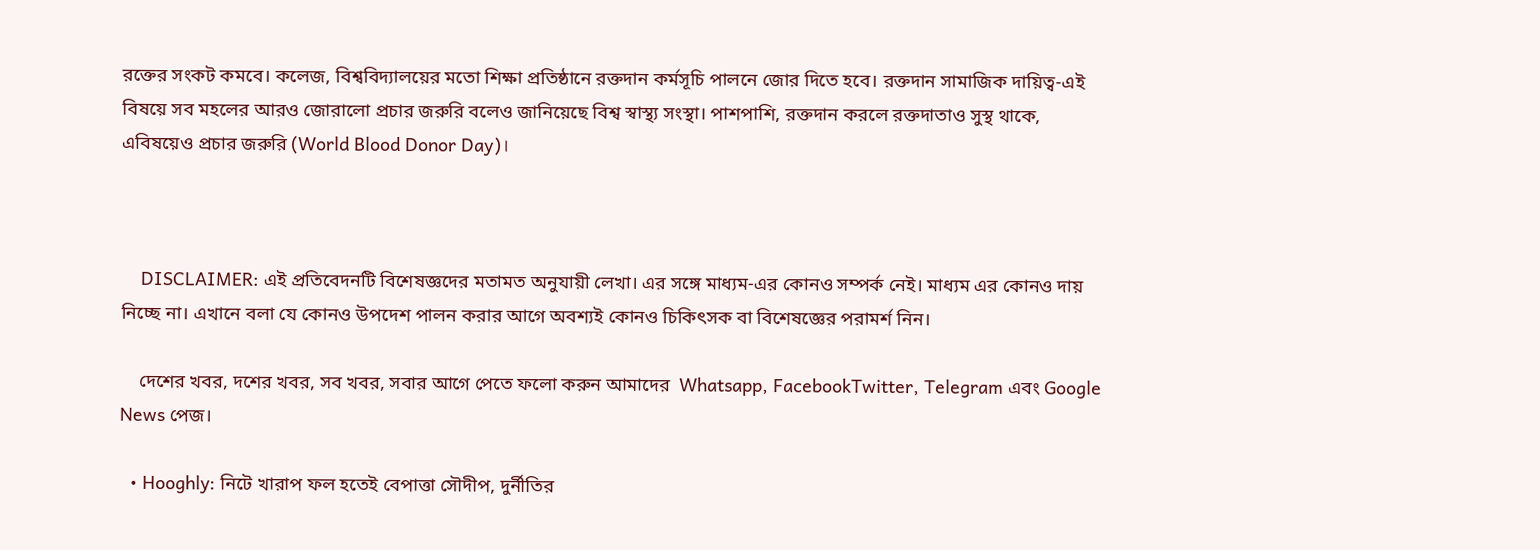রক্তের সংকট কমবে। কলেজ, বিশ্ববিদ্যালয়ের মতো শিক্ষা প্রতিষ্ঠানে রক্তদান কর্মসূচি পালনে জোর দিতে হবে। রক্তদান সামাজিক দায়িত্ব-এই বিষয়ে সব মহলের আরও জোরালো প্রচার জরুরি বলেও জানিয়েছে বিশ্ব স্বাস্থ্য সংস্থা। পাশপাশি, রক্তদান করলে রক্তদাতাও সুস্থ থাকে, এবিষয়েও প্রচার জরুরি (World Blood Donor Day)।



    DISCLAIMER: এই প্রতিবেদনটি বিশেষজ্ঞদের মতামত অনুযায়ী লেখা। এর সঙ্গে মাধ্যম-এর কোনও সম্পর্ক নেই। মাধ্যম এর কোনও দায় নিচ্ছে না। এখানে বলা যে কোনও উপদেশ পালন করার আগে অবশ্যই কোনও চিকিৎসক বা বিশেষজ্ঞের পরামর্শ নিন।

    দেশের খবর, দশের খবর, সব খবর, সবার আগে পেতে ফলো করুন আমাদের  Whatsapp, FacebookTwitter, Telegram এবং Google News পেজ।

  • Hooghly: নিটে খারাপ ফল হতেই বেপাত্তা সৌদীপ, দুর্নীতির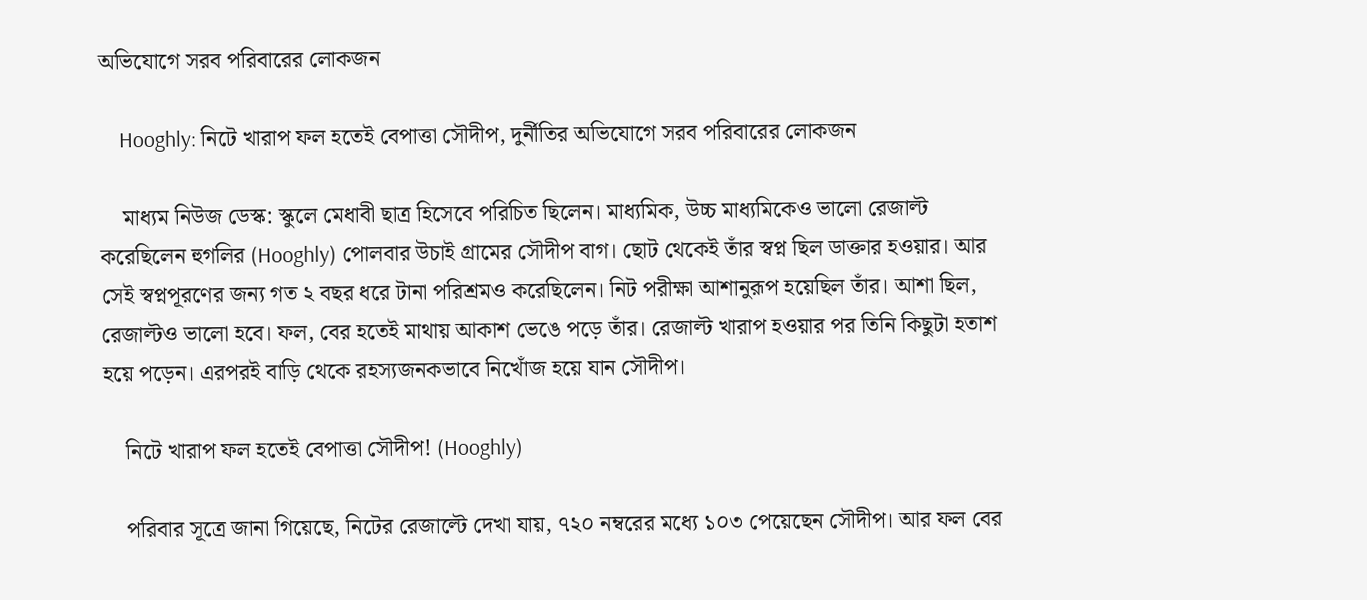অভিযোগে সরব পরিবারের লোকজন

    Hooghly: নিটে খারাপ ফল হতেই বেপাত্তা সৌদীপ, দুর্নীতির অভিযোগে সরব পরিবারের লোকজন

    মাধ্যম নিউজ ডেস্ক: স্কুলে মেধাবী ছাত্র হিসেবে পরিচিত ছিলেন। মাধ্যমিক, উচ্চ মাধ্যমিকেও ভালো রেজাল্ট করেছিলেন হুগলির (Hooghly) পোলবার উচাই গ্রামের সৌদীপ বাগ। ছোট থেকেই তাঁর স্বপ্ন ছিল ডাক্তার হওয়ার। আর সেই স্বপ্নপূরণের জন্য গত ২ বছর ধরে টানা পরিশ্রমও করেছিলেন। নিট পরীক্ষা আশানুরূপ হয়েছিল তাঁর। আশা ছিল, রেজাল্টও ভালো হবে। ফল, বের হতেই মাথায় আকাশ ভেঙে পড়ে তাঁর। রেজাল্ট খারাপ হওয়ার পর তিনি কিছুটা হতাশ হয়ে পড়েন। এরপরই বাড়ি থেকে রহস্যজনকভাবে নিখোঁজ হয়ে যান সৌদীপ।

    নিটে খারাপ ফল হতেই বেপাত্তা সৌদীপ! (Hooghly)

    পরিবার সূত্রে জানা গিয়েছে, নিটের রেজাল্টে দেখা যায়, ৭২০ নম্বরের মধ্যে ১০৩ পেয়েছেন সৌদীপ। আর ফল বের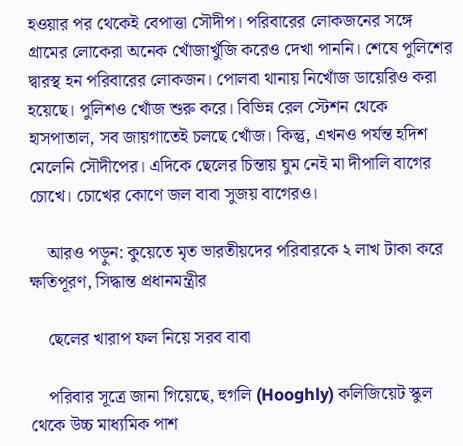হওয়ার পর থেকেই বেপাত্তা সৌদীপ। পরিবারের লোকজনের সঙ্গে গ্রামের লোকেরা অনেক খোঁজাখুঁজি করেও দেখা পাননি। শেষে পুলিশের দ্বারস্থ হন পরিবারের লোকজন। পোলবা থানায় নিখোঁজ ডায়েরিও করা হয়েছে। পুলিশও খোঁজ শুরু করে। বিভিন্ন রেল স্টেশন থেকে হাসপাতাল, সব জায়গাতেই চলছে খোঁজ। কিন্তু, এখনও পর্যন্ত হদিশ মেলেনি সৌদীপের। এদিকে ছেলের চিন্তায় ঘুম নেই মা দীপালি বাগের চোখে। চোখের কোণে জল বাবা সুজয় বাগেরও।

    আরও পড়ুন: কুয়েতে মৃত ভারতীয়দের পরিবারকে ২ লাখ টাকা করে ক্ষতিপূরণ, সিদ্ধান্ত প্রধানমন্ত্রীর

    ছেলের খারাপ ফল নিয়ে সরব বাবা

    পরিবার সূত্রে জানা গিয়েছে, হুগলি (Hooghly) কলিজিয়েট স্কুল থেকে উচ্চ মাধ্যমিক পাশ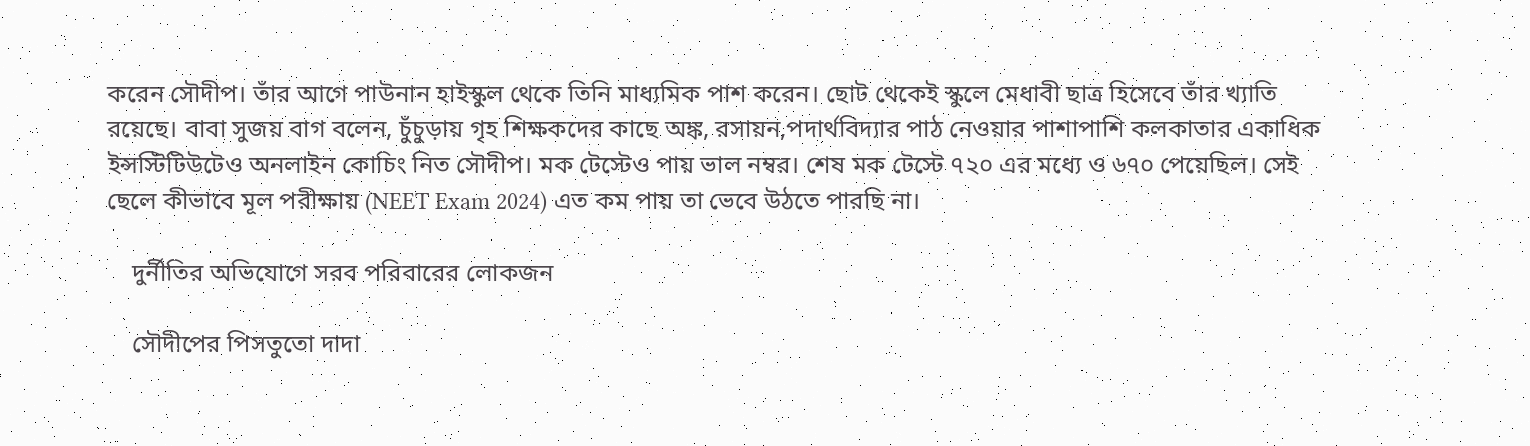করেন সৌদীপ। তাঁর আগে পাউনান হাইস্কুল থেকে তিনি মাধ্যমিক পাশ করেন। ছোট থেকেই স্কুলে মেধাবী ছাত্র হিসেবে তাঁর খ্যাতি রয়েছে। বাবা সুজয় বাগ বলেন, চুঁচুড়ায় গৃহ শিক্ষকদের কাছে অঙ্ক, রসায়ন,পদার্থবিদ্যার পাঠ নেওয়ার পাশাপাশি কলকাতার একাধিক ইন্সস্টিটিউটেও অনলাইন কোচিং নিত সৌদীপ। মক টেস্টেও পায় ভাল নম্বর। শেষ মক টেস্টে ৭২০ এর মধ্যে ও ৬৭০ পেয়েছিল। সেই ছেলে কীভাবে মূল পরীক্ষায় (NEET Exam 2024) এত কম পায় তা ভেবে উঠতে পারছি না।

    দুর্নীতির অভিযোগে সরব পরিবারের লোকজন

    সৌদীপের পিসতুতো দাদা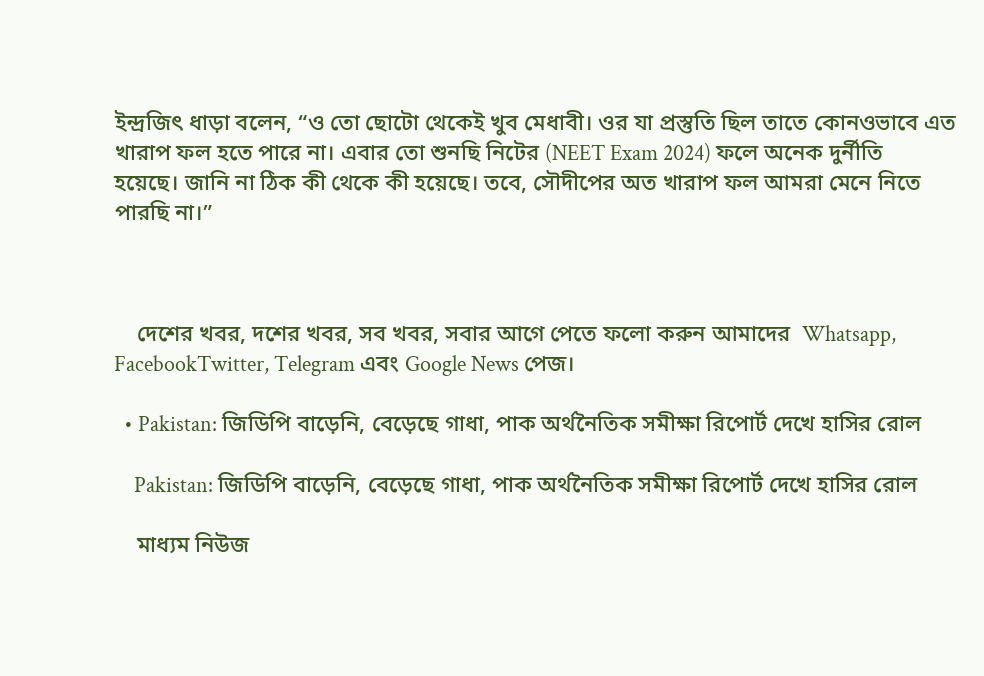ইন্দ্রজিৎ ধাড়া বলেন, “ও তো ছোটো থেকেই খুব মেধাবী। ওর যা প্রস্তুতি ছিল তাতে কোনওভাবে এত খারাপ ফল হতে পারে না। এবার তো শুনছি নিটের (NEET Exam 2024) ফলে অনেক দুর্নীতি হয়েছে। জানি না ঠিক কী থেকে কী হয়েছে। তবে, সৌদীপের অত খারাপ ফল আমরা মেনে নিতে পারছি না।”



    দেশের খবর, দশের খবর, সব খবর, সবার আগে পেতে ফলো করুন আমাদের  Whatsapp, FacebookTwitter, Telegram এবং Google News পেজ।

  • Pakistan: জিডিপি বাড়েনি, বেড়েছে গাধা, পাক অর্থনৈতিক সমীক্ষা রিপোর্ট দেখে হাসির রোল

    Pakistan: জিডিপি বাড়েনি, বেড়েছে গাধা, পাক অর্থনৈতিক সমীক্ষা রিপোর্ট দেখে হাসির রোল

    মাধ্যম নিউজ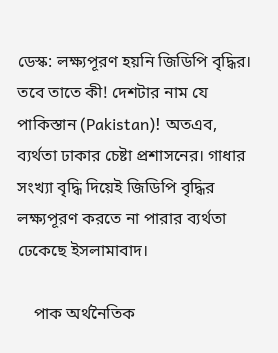ডেস্ক: লক্ষ্যপূরণ হয়নি জিডিপি বৃদ্ধির। তবে তাতে কী! দেশটার নাম যে পাকিস্তান (Pakistan)! অতএব, ব্যর্থতা ঢাকার চেষ্টা প্রশাসনের। গাধার সংখ্যা বৃদ্ধি দিয়েই জিডিপি বৃদ্ধির লক্ষ্যপূরণ করতে না পারার ব্যর্থতা ঢেকেছে ইসলামাবাদ।

    পাক অর্থনৈতিক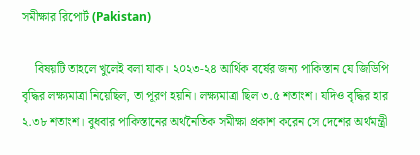সমীক্ষার রিপোর্ট (Pakistan)

    বিষয়টি তাহলে খুলেই বলা যাক। ২০২৩-২৪ আর্থিক বর্ষের জন্য পাকিস্তান যে জিডিপি বৃদ্ধির লক্ষ্যমাত্রা নিয়েছিল, তা পূরণ হয়নি। লক্ষ্যমাত্রা ছিল ৩.৫ শতাংশ। যদিও বৃদ্ধির হার ২.৩৮ শতাংশ। বুধবার পাকিস্তানের অর্থনৈতিক সমীক্ষা প্রকাশ করেন সে দেশের অর্থমন্ত্রী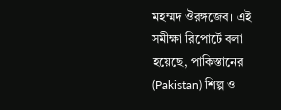মহম্মদ ঔরঙ্গজেব। এই সমীক্ষা রিপোর্টে বলা হয়েছে, পাকিস্তানের (Pakistan) শিল্প ও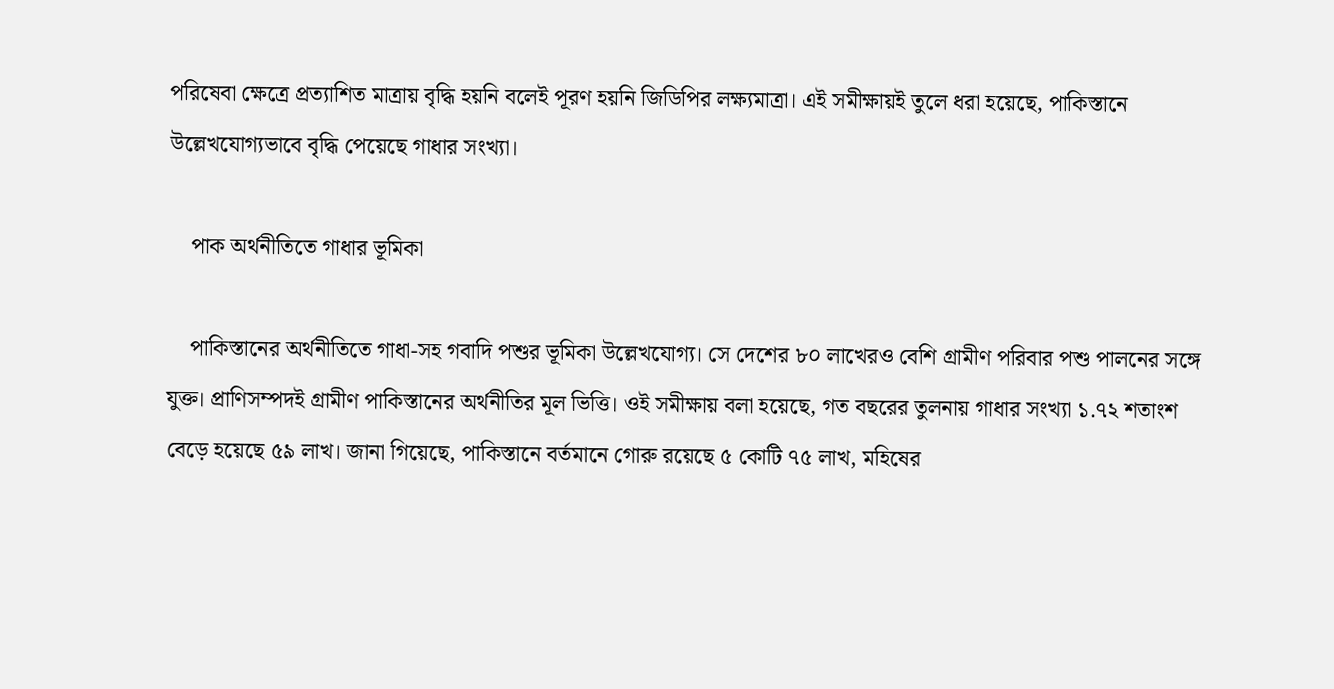পরিষেবা ক্ষেত্রে প্রত্যাশিত মাত্রায় বৃদ্ধি হয়নি বলেই পূরণ হয়নি জিডিপির লক্ষ্যমাত্রা। এই সমীক্ষায়ই তুলে ধরা হয়েছে, পাকিস্তানে উল্লেখযোগ্যভাবে বৃদ্ধি পেয়েছে গাধার সংখ্যা।

    পাক অর্থনীতিতে গাধার ভূমিকা

    পাকিস্তানের অর্থনীতিতে গাধা-সহ গবাদি পশুর ভূমিকা উল্লেখযোগ্য। সে দেশের ৮০ লাখেরও বেশি গ্রামীণ পরিবার পশু পালনের সঙ্গে যুক্ত। প্রাণিসম্পদই গ্রামীণ পাকিস্তানের অর্থনীতির মূল ভিত্তি। ওই সমীক্ষায় বলা হয়েছে, গত বছরের তুলনায় গাধার সংখ্যা ১.৭২ শতাংশ বেড়ে হয়েছে ৫৯ লাখ। জানা গিয়েছে, পাকিস্তানে বর্তমানে গোরু রয়েছে ৫ কোটি ৭৫ লাখ, মহিষের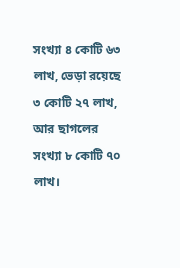সংখ্যা ৪ কোটি ৬৩ লাখ, ভেড়া রয়েছে ৩ কোটি ২৭ লাখ, আর ছাগলের সংখ্যা ৮ কোটি ৭০ লাখ।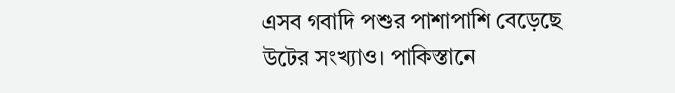এসব গবাদি পশুর পাশাপাশি বেড়েছে উটের সংখ্যাও। পাকিস্তানে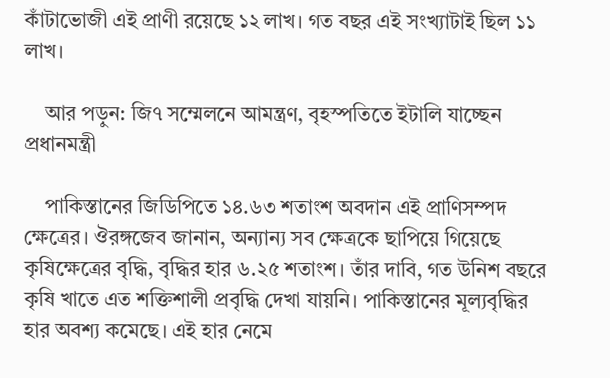কাঁটাভোজী এই প্রাণী রয়েছে ১২ লাখ। গত বছর এই সংখ্যাটাই ছিল ১১ লাখ।

    আর পড়ুন: জি৭ সম্মেলনে আমন্ত্রণ, বৃহস্পতিতে ইটালি যাচ্ছেন প্রধানমন্ত্রী

    পাকিস্তানের জিডিপিতে ১৪.৬৩ শতাংশ অবদান এই প্রাণিসম্পদ ক্ষেত্রের। ঔরঙ্গজেব জানান, অন্যান্য সব ক্ষেত্রকে ছাপিয়ে গিয়েছে কৃষিক্ষেত্রের বৃদ্ধি, বৃদ্ধির হার ৬.২৫ শতাংশ। তাঁর দাবি, গত উনিশ বছরে কৃষি খাতে এত শক্তিশালী প্রবৃদ্ধি দেখা যায়নি। পাকিস্তানের মূল্যবৃদ্ধির হার অবশ্য কমেছে। এই হার নেমে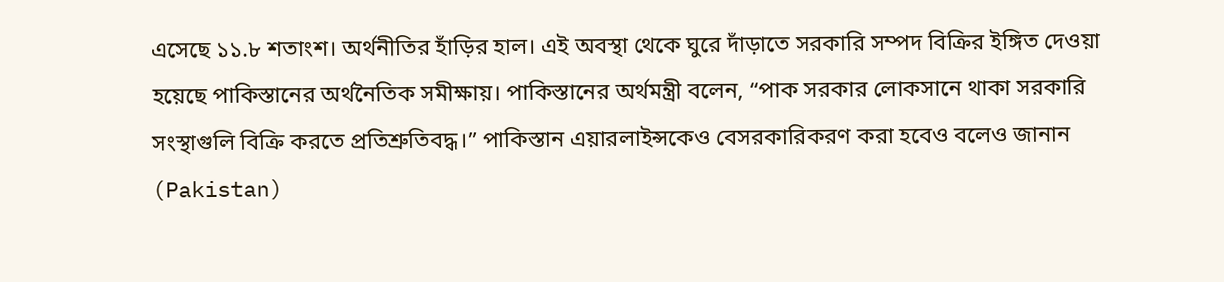এসেছে ১১.৮ শতাংশ। অর্থনীতির হাঁড়ির হাল। এই অবস্থা থেকে ঘুরে দাঁড়াতে সরকারি সম্পদ বিক্রির ইঙ্গিত দেওয়া হয়েছে পাকিস্তানের অর্থনৈতিক সমীক্ষায়। পাকিস্তানের অর্থমন্ত্রী বলেন, “পাক সরকার লোকসানে থাকা সরকারি সংস্থাগুলি বিক্রি করতে প্রতিশ্রুতিবদ্ধ।” পাকিস্তান এয়ারলাইন্সকেও বেসরকারিকরণ করা হবেও বলেও জানান (Pakistan)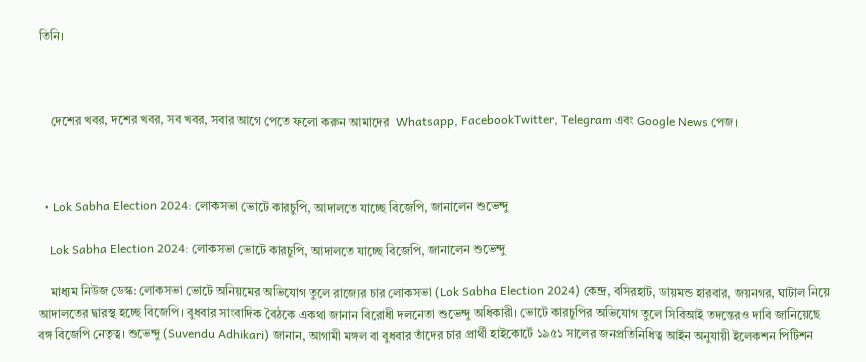তিনি।



    দেশের খবর, দশের খবর, সব খবর, সবার আগে পেতে ফলো করুন আমাদের  Whatsapp, FacebookTwitter, Telegram এবং Google News পেজ।



  • Lok Sabha Election 2024: লোকসভা ভোটে কারচুপি, আদালতে যাচ্ছে বিজেপি, জানালেন শুভেন্দু

    Lok Sabha Election 2024: লোকসভা ভোটে কারচুপি, আদালতে যাচ্ছে বিজেপি, জানালেন শুভেন্দু

    মাধ্যম নিউজ ডেস্ক: লোকসভা ভোটে অনিয়মের অভিযোগ তুলে রাজ্যের চার লোকসভা (Lok Sabha Election 2024) কেন্দ্র, বসিরহাট, ডায়মন্ড হারবার, জয়নগর, ঘাটাল নিয়ে আদালতের দ্বারস্থ হচ্ছে বিজেপি। বুধবার সাংবাদিক বৈঠকে একথা জানান বিরোধী দলনেতা শুভেন্দু অধিকারী। ভোটে কারচুপির অভিযোগ তুলে সিবিআই তদন্তেরও দাবি জানিয়েছে বঙ্গ বিজেপি নেতৃত্ব। শুভেন্দু (Suvendu Adhikari) জানান, আগামী মঙ্গল বা বুধবার তাঁদের চার প্রার্থী হাইকোর্টে ১৯৫১ সালের জনপ্রতিনিধিত্ব আইন অনুযায়ী ইলেকশন পিটিশন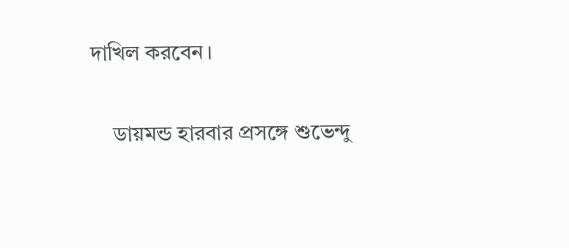দাখিল করবেন।

    ডায়মন্ড হারবার প্রসঙ্গে শুভেন্দু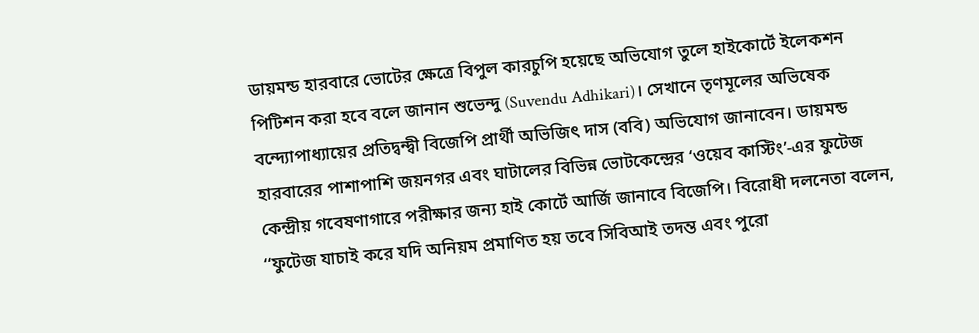ডায়মন্ড হারবারে ভোটের ক্ষেত্রে বিপুল কারচুপি হয়েছে অভিযোগ তুলে হাইকোর্টে ইলেকশন পিটিশন করা হবে বলে জানান শুভেন্দু (Suvendu Adhikari)। সেখানে তৃণমূলের অভিষেক বন্দ্যোপাধ্যায়ের প্রতিদ্বন্দ্বী বিজেপি প্রার্থী অভিজিৎ দাস (ববি) অভিযোগ জানাবেন। ডায়মন্ড হারবারের পাশাপাশি জয়নগর এবং ঘাটালের বিভিন্ন ভোটকেন্দ্রের ‘ওয়েব কাস্টিং’-এর ফুটেজ কেন্দ্রীয় গবেষণাগারে পরীক্ষার জন্য হাই কোর্টে আর্জি জানাবে বিজেপি। বিরোধী দলনেতা বলেন, ‘‘ফুটেজ যাচাই করে যদি অনিয়ম প্রমাণিত হয় তবে সিবিআই তদন্ত এবং পুরো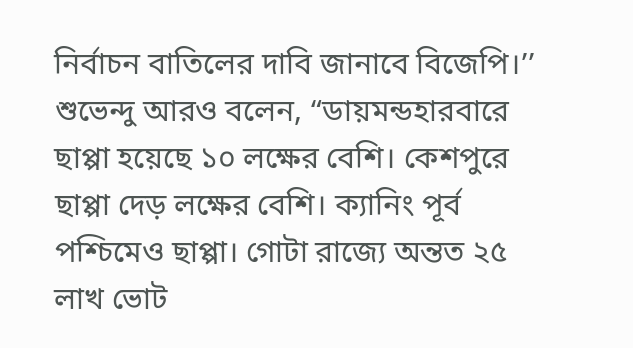নির্বাচন বাতিলের দাবি জানাবে বিজেপি।’’ শুভেন্দু আরও বলেন, “ডায়মন্ডহারবারে ছাপ্পা হয়েছে ১০ লক্ষের বেশি। কেশপুরে ছাপ্পা দেড় লক্ষের বেশি। ক্যানিং পূর্ব পশ্চিমেও ছাপ্পা। গোটা রাজ্যে অন্তত ২৫ লাখ ভোট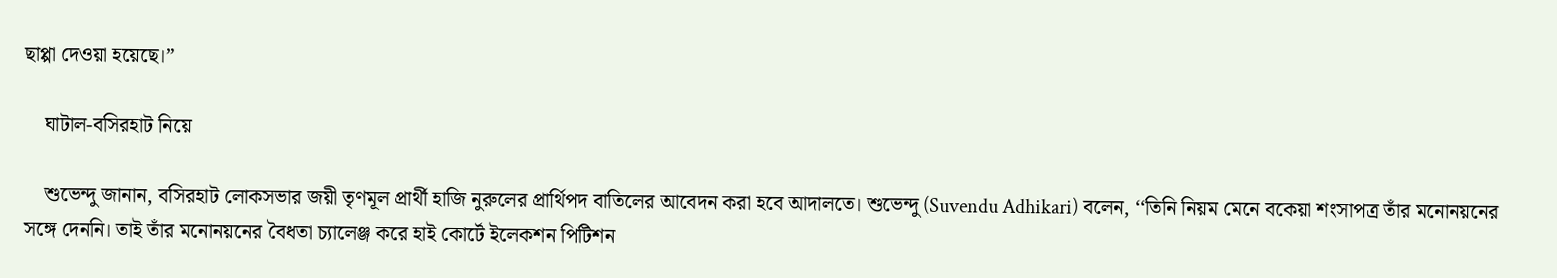ছাপ্পা দেওয়া হয়েছে।”

    ঘাটাল-বসিরহাট নিয়ে

    শুভেন্দু জানান, বসিরহাট লোকসভার জয়ী তৃণমূল প্রার্থী হাজি নুরুলের প্রার্থিপদ বাতিলের আবেদন করা হবে আদালতে। শুভেন্দু (Suvendu Adhikari) বলেন, ‘‘তিনি নিয়ম মেনে বকেয়া শংসাপত্র তাঁর মনোনয়নের সঙ্গে দেননি। তাই তাঁর মনোনয়নের বৈধতা চ্যালেঞ্জ করে হাই কোর্টে ইলেকশন পিটিশন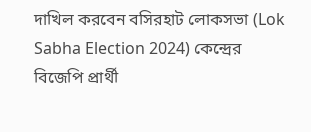দাখিল করবেন বসিরহাট লোকসভা (Lok Sabha Election 2024) কেন্দ্রের বিজেপি প্রার্থী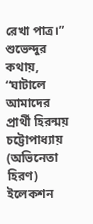রেখা পাত্র।” শুভেন্দুর কথায়, ‘‘ঘাটালে আমাদের প্রার্থী হিরন্ময় চট্টোপাধ্যায় (অভিনেতা হিরণ) ইলেকশন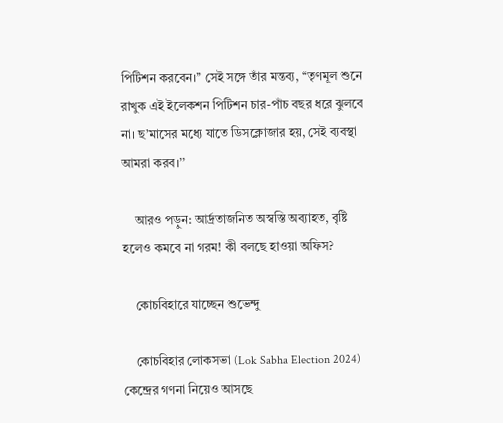পিটিশন করবেন।’’ সেই সঙ্গে তাঁর মন্তব্য, ‘‘তৃণমূল শুনে রাখুক এই ইলেকশন পিটিশন চার-পাঁচ বছর ধরে ঝুলবে না। ছ’মাসের মধ্যে যাতে ডিসক্লোজার হয়, সেই ব্যবস্থা আমরা করব।’’

    আরও পড়ুন: আর্দ্রতাজনিত অস্বস্তি অব্যাহত, বৃষ্টি হলেও কমবে না গরম! কী বলছে হাওয়া অফিস?

    কোচবিহারে যাচ্ছেন শুভেন্দু

    কোচবিহার লোকসভা (Lok Sabha Election 2024) কেন্দ্রের গণনা নিয়েও আসছে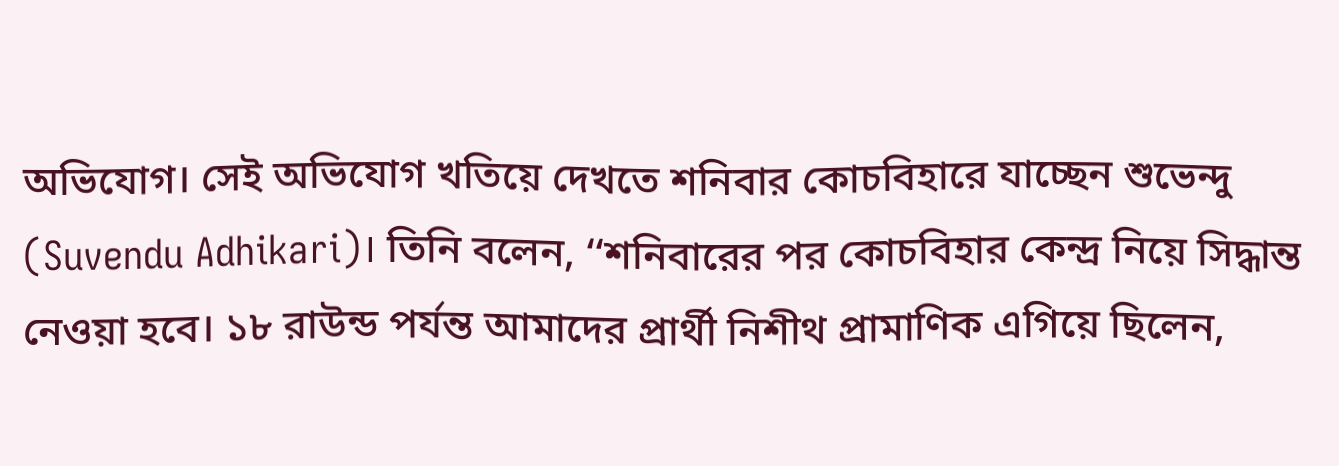অভিযোগ। সেই অভিযোগ খতিয়ে দেখতে শনিবার কোচবিহারে যাচ্ছেন শুভেন্দু (Suvendu Adhikari)। তিনি বলেন, ‘‘শনিবারের পর কোচবিহার কেন্দ্র নিয়ে সিদ্ধান্ত নেওয়া হবে। ১৮ রাউন্ড পর্যন্ত আমাদের প্রার্থী নিশীথ প্রামাণিক এগিয়ে ছিলেন,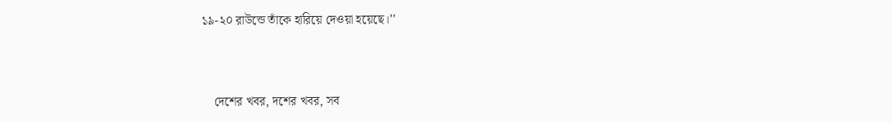১৯-২০ রাউন্ডে তাঁকে হারিয়ে দেওয়া হয়েছে।’’



    দেশের খবর, দশের খবর, সব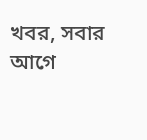খবর, সবার আগে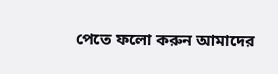পেতে ফলো করুন আমাদের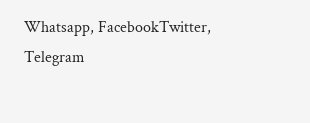Whatsapp, FacebookTwitter, Telegram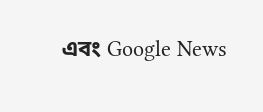এবং Google News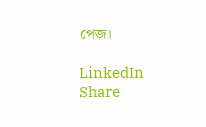পেজ।

LinkedIn
Share